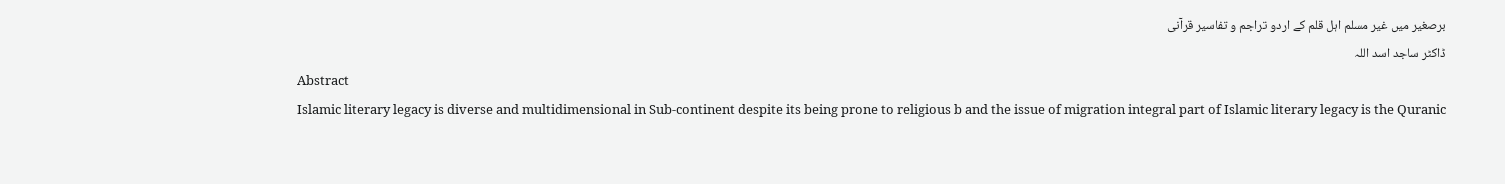برصغیر میں غیر مسلم اہل قلم کے اردو تراجم و تفاسیر قرآنی
ڈاکٹر ساجد اسد اللہ
Abstract
Islamic literary legacy is diverse and multidimensional in Sub-continent despite its being prone to religious b and the issue of migration integral part of Islamic literary legacy is the Quranic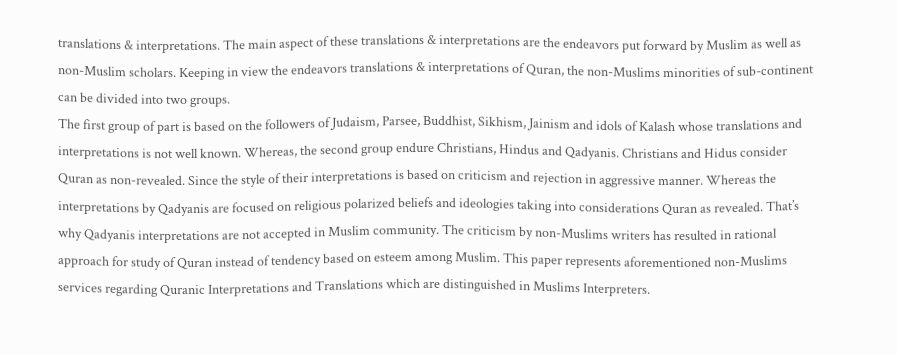translations & interpretations. The main aspect of these translations & interpretations are the endeavors put forward by Muslim as well as non-Muslim scholars. Keeping in view the endeavors translations & interpretations of Quran, the non-Muslims minorities of sub-continent can be divided into two groups.
The first group of part is based on the followers of Judaism, Parsee, Buddhist, Sikhism, Jainism and idols of Kalash whose translations and interpretations is not well known. Whereas, the second group endure Christians, Hindus and Qadyanis. Christians and Hidus consider Quran as non-revealed. Since the style of their interpretations is based on criticism and rejection in aggressive manner. Whereas the interpretations by Qadyanis are focused on religious polarized beliefs and ideologies taking into considerations Quran as revealed. That’s why Qadyanis interpretations are not accepted in Muslim community. The criticism by non-Muslims writers has resulted in rational approach for study of Quran instead of tendency based on esteem among Muslim. This paper represents aforementioned non-Muslims services regarding Quranic Interpretations and Translations which are distinguished in Muslims Interpreters.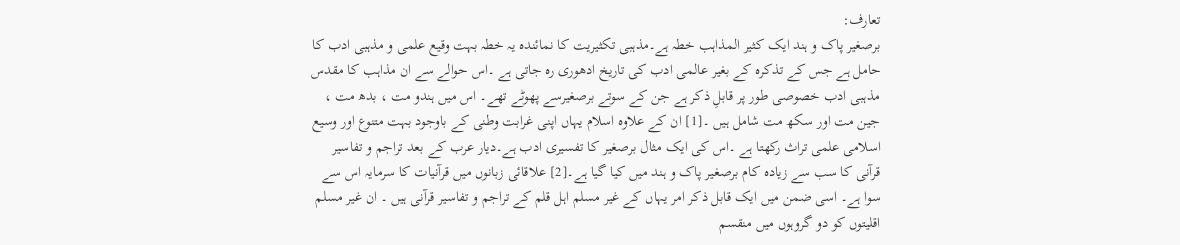تعارف:
برصغیر پاک و ہند ایک کثیر المذاہب خطہ ہے۔مذہبی تکثیریت کا نمائندہ یہ خطہ بہت وقیع علمی و مذہبی ادب کا حامل ہے جس کے تذکرہ کے بغیر عالمی ادب کی تاریخ ادھوری رہ جاتی ہے ۔اس حوالے سے ان مذاہب کا مقدس مذہبی ادب خصوصی طور پر قابلِ ذکر ہے جن کے سوتے برصغیرسے پھوٹے تھے۔ اس میں ہندو مت ، بدھ مت ، جین مت اور سکھ مت شامل ہیں ۔[1] ان کے علاوہ اسلام یہاں اپنی غرابت وطنی کے باوجود بہت متنوع اور وسیع اسلامی علمی تراث رکھتا ہے ۔اس کی ایک مثال برصغیر کا تفسیری ادب ہے۔دیار عرب کے بعد تراجم و تفاسیر قرآنی کا سب سے زیادہ کام برصغیر پاک و ہند میں کیا گیا ہے۔[2] علاقائی زبانوں میں قرآنیات کا سرمایہ اس سے سوا ہے۔ اسی ضمن میں ایک قابل ذکر امر یہاں کے غیر مسلم اہل قلم کے تراجم و تفاسیر قرآنی ہیں ۔ ان غیر مسلم اقلیتوں کو دو گروہوں میں منقسم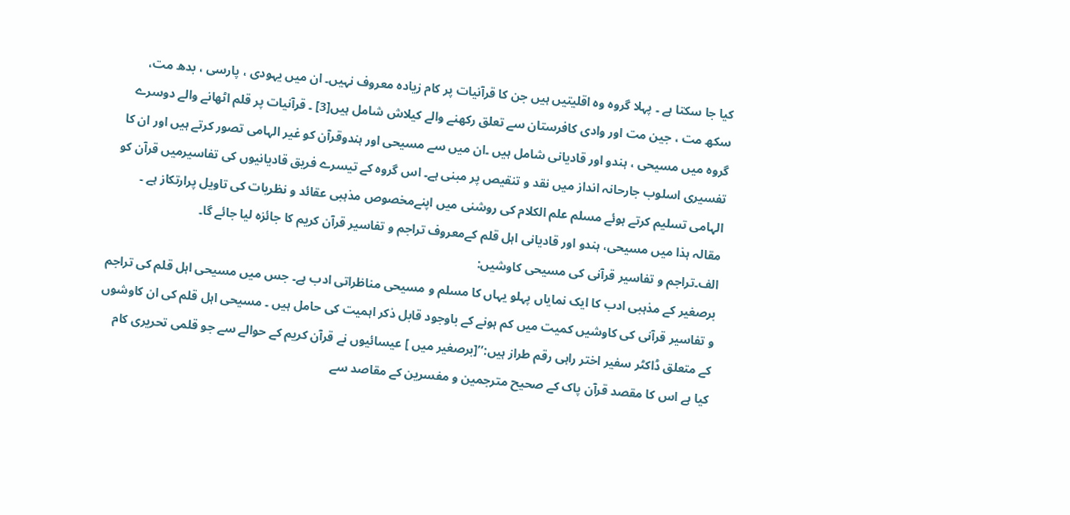کیا جا سکتا ہے ۔ پہلا گروہ وہ اقلیتیں ہیں جن کا قرآنیات پر کام زیادہ معروف نہیں۔ ان میں یہودی ، پارسی ، بدھ مت، سکھ مت ، جین مت اور وادی کافرستان سے تعلق رکھنے والے کیلاش شامل ہیں[3] ۔ قرآنیات پر قلم اٹھانے والے دوسرے گروہ میں مسیحی ، ہندو اور قادیانی شامل ہیں ۔ان میں سے مسیحی اور ہندوقرآن کو غیر الہامی تصور کرتے ہیں اور ان کا تفسیری اسلوب جارحانہ انداز میں نقد و تنقیص پر مبنی ہے۔ اس گروہ کے تیسرے فریق قادیانیوں کی تفاسیرمیں قرآن کو الہامی تسلیم کرتے ہوئے مسلم علم الکلام کی روشنی میں اپنےمخصوص مذہبی عقائد و نظریات کی تاویل پرارتکاز ہے ۔ مقالہ ہذا میں مسیحی، ہندو اور قادیانی اہل قلم کےمعروف تراجم و تفاسیر قرآن کریم کا جائزہ لیا جائے گا۔
الف۔تراجم و تفاسیر قرآنی کی مسیحی کاوشیں:
برصغیر کے مذہبی ادب کا ایک نمایاں پہلو یہاں کا مسلم و مسیحی مناظراتی ادب ہے۔ جس میں مسیحی اہل قلم کی تراجم و تفاسیر قرآنی کی کاوشیں کمیت میں کم ہونے کے باوجود قابل ذکر اہمیت کی حامل ہیں ۔ مسیحی اہل قلم کی ان کاوشوں کے متعلق ڈاکٹر سفیر اختر راہی رقم طراز ہیں:’’[برصغیر میں ] عیسائیوں نے قرآن کریم کے حوالے سے جو قلمی تحریری کام کیا ہے اس کا مقصد قرآن پاک کے صحیح مترجمین و مفسرین کے مقاصد سے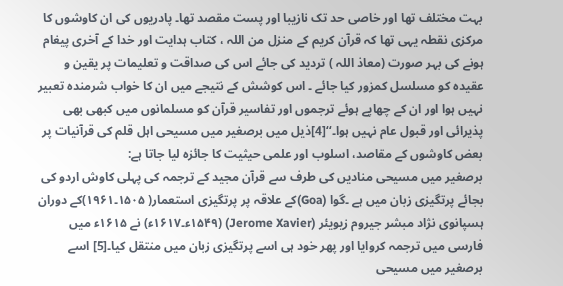بہت مختلف تھا اور خاصی حد تک نازیبا اور پست مقصد تھا۔ پادریوں کی ان کاوشوں کا مرکزی نقطہ یہی تھا کہ قرآن کریم کے منزل من اللہ ، کتاب ہدایت اور خدا کے آخری پیغام ہونے کی بہر صورت (معاذ اللہ ) تردید کی جائے اس کی صداقت و تعلیمات پر یقین و عقیدہ کو مسلسل کمزور کیا جائے ۔ اس کوشش کے نتیجے میں ان کا خواب شرمندہ تعبیر نہیں ہوا اور ان کے چھاپے ہوئے ترجموں اور تفاسیر قرآن کو مسلمانوں میں کبھی بھی پذیرائی اور قبول عام نہیں ہوا۔‘‘[4]ذیل میں برصغیر میں مسیحی اہل قلم کی قرآنیات پر بعض کاوشوں کے مقاصد، اسلوب اور علمی حیثیت کا جائزہ لیا جاتا ہے:
برصغیر میں مسیحی منادیں کی طرف سے قرآن مجید کے ترجمہ کی پہلی کاوش اردو کی بجائے پرتگیزی زبان میں ہے ۔گوا (Goa)کے علاقہ پر پرتگیزی استعمار( ۱۵۰۵۔۱۹۶۱)کے دوران ہسپانوی نژاد مبشر جیروم زیویئر (Jerome Xavier) (۱۵۴۹ء۔۱۶۱۷ء) نے ۱۶۱۵ء میں فارسی میں ترجمہ کروایا اور پھر خود ہی اسے پرتگیزی زبان میں منتقل کیا۔[5] اسے برصغیر میں مسیحی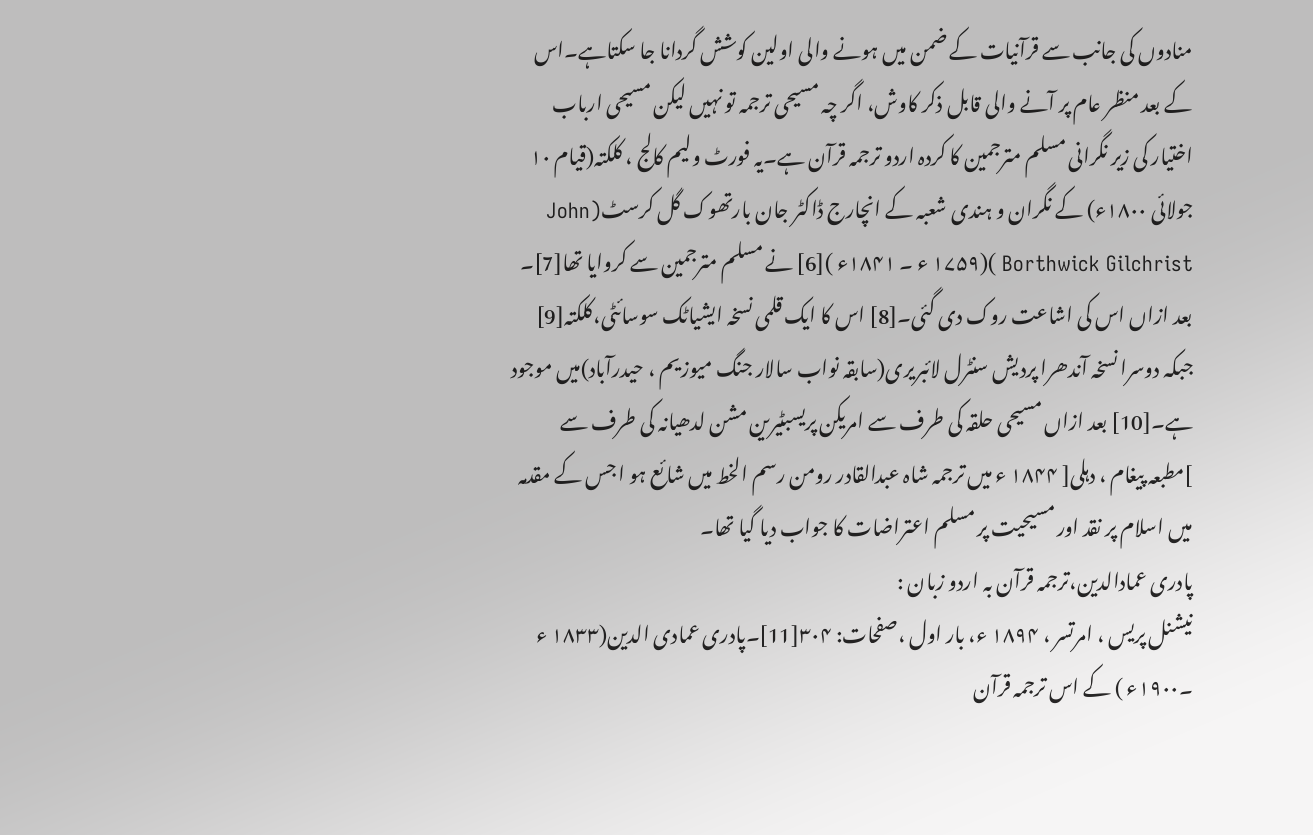منادوں کی جانب سے قرآنیات کے ضمن میں ہونے والی اولین کوشش گردانا جا سکتاہے۔اس کے بعد منظر عام پر آنے والی قابل ذکر کاوش، اگر چہ مسیحی ترجمہ تو نہیں لیکن مسیحی ارباب اختیار کی زیر نگرانی مسلم مترجمین کا کردہ اردو ترجمہ قرآن ہے۔یہ فورٹ ولیم کالج ، کلکتہ(قیام ۱۰ جولائی ۱۸۰۰ء) کے نگران و ہندی شعبہ کے انچارج ڈاکٹر جان بارتھوک گل کرسٹ(John Borthwick Gilchrist )(۱۷۵۹ ء ۔ ۱۸۴۱ء )[6] نے مسلم مترجمین سے کروایا تھا[7]۔
بعد ازاں اس کی اشاعت روک دی گئی۔[8] اس کا ایک قلمی نسخہ ایشیاٹک سوسائٹی،کلکتہ[9] جبکہ دوسرا نسخہ آندھرا پردیش سنٹرل لائبریری(سابقہ نواب سالار جنگ میوزیم ، حیدرآباد)میں موجود ہے۔[10] بعد ازاں مسیحی حلقہ کی طرف سے امریکن پریسبٹیرین مشن لدھیانہ کی طرف سے ]مطبعہ پیغام ، دہلی[ ۱۸۴۴ ء میں ترجمہ شاہ عبدالقادر رومن رسم الخط میں شائع ہو ا جس کے مقدمہ میں اسلام پر نقد اور مسیحیت پر مسلم اعتراضات کا جواب دیا گیا تھا۔
پادری عمادالدین،ترجمہ قرآن بہ اردو زبان :
نیشنل پریس ، امرتسر ، ۱۸۹۴ ء، بار اول ،صفحات: ۳۰۴[11]۔پادری عمادی الدین(۱۸۳۳ ء ۔۱۹۰۰ء ) کے اس ترجمہ قرآن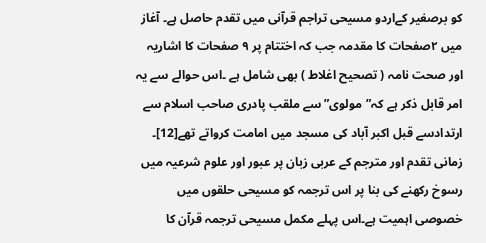کو برصغیر کےاردو مسیحی تراجم قرآنی میں تقدم حاصل ہے۔ آغاز میں ۲صفحات کا مقدمہ جب کہ اختتام پر ۹ صفحات کا اشاریہ اور صحت نامہ ( تصحیح اغلاط ) بھی شامل ہے ۔اس حوالے سے یہ امر قابل ذکر ہے کہ”مولوی”سے ملقب پادری صاحب اسلام سے ارتدادسے قبل اکبر آباد کی مسجد میں امامت کرواتے تھے[12]۔ زمانی تقدم اور مترجم کے عربی زبان پر عبور اور علوم شرعیہ میں رسوخ رکھنے کی بنا پر اس ترجمہ کو مسیحی حلقوں میں خصوصی اہمیت ہے۔اس پہلے مکمل مسیحی ترجمہ قرآن کا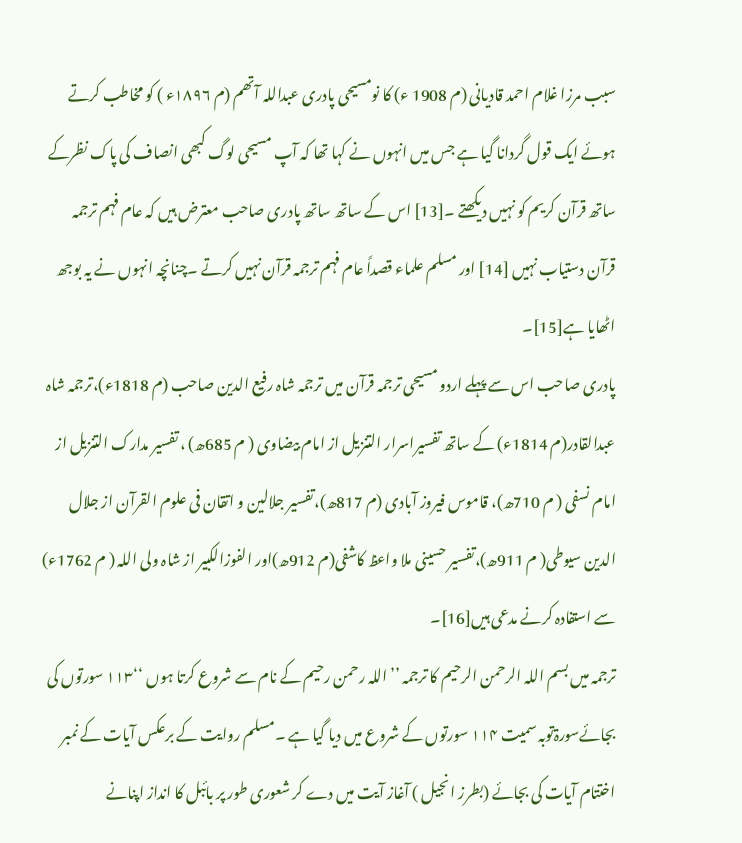سبب مرزا غلام احمد قادیانی (م 1908 ء) کا نومسیحی پادری عبداللہ آتھم (م ۱۸۹۶ء ) کو مخاطب کرتے ہوئے ایک قول گردانا گیا ہے جس میں انہوں نے کہا تھا کہ آپ مسیحی لوگ کبھی انصاف کی پاک نظرکے ساتھ قرآن کریم کو نہیں دیکھتے ۔[13] اس کے ساتھ ساتھ پادری صاحب معترض ہیں کہ عام فہم ترجمہ قرآن دستیاب نہیں [14] اور مسلم علماء قصداً عام فہم ترجمہ قرآن نہیں کرتے ۔چنانچہ انہوں نے یہ بوجھ اٹھایا ہے[15]۔
پادری صاحب اس سے پہلے اردو مسیحی ترجمہ قرآن میں ترجمہ شاہ رفیع الدین صاحب (م 1818ء)،ترجمہ شاہ عبدالقادر(م 1814ء) کے ساتھ تفسیراسرار التنزیل از امام بیضاوی ( م 685ھ) ، تفسیر مدارک التنزیل از امام نسفی ( م 710ھ)، قاموس فیروز آبادی (م 817ھ)،تفسیر جلالین و اتقان فی علوم القرآن از جلال الدین سیوطی( م 911ھ)،تفسیر حسینی ملا واعظ کاشفی(م 912ھ)اور الفوزالکبیر از شاہ ولی اللہ ( م 1762ء) سے استفادہ کرنے مدعی ہیں[16]۔
ترجمہ میں بسم اللہ الرحمن الرحیم کا ترجمہ ’’اللہ رحمن رحیم کے نام سے شروع کرتا ہوں ‘‘۱۱۳ سورتوں کی بجائےسورۃتوبہ سمیت ۱۱۴ سورتوں کے شروع میں دیا گیا ہے ۔مسلم روایت کے برعکس آیات کے نمبر اختتام آیات کی بجائے (بطرز انجیل ) آغاز آیت میں دے کر شعوری طور پر بائبل کا انداز اپنانے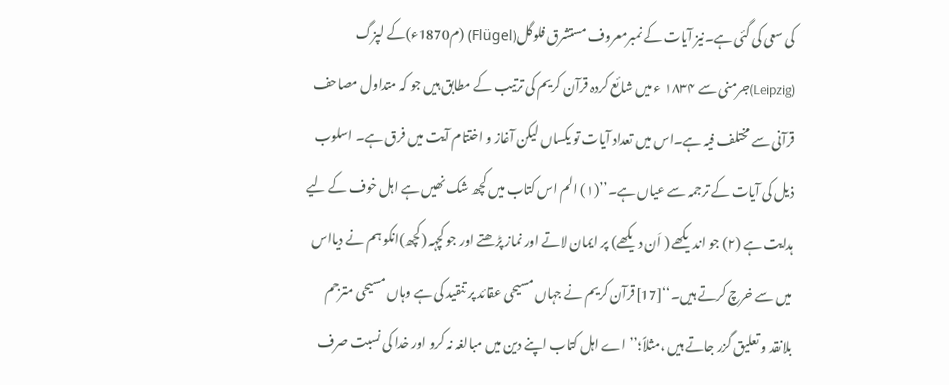کی سعی کی گئی ہے۔نیز آیات کے نمبرمعروف مستشرق فلوگل(Flügel) (م1870ء)کے لپزگ (Leipzig)جرمنی سے ۱۸۳۴ ء میں شائع کردہ قرآن کریم کی ترتیب کے مطابق ہیں جو کہ متداول مصاحف قرآنی سے مختلف فیہ ہے۔اس میں تعداد آیات تو یکساں لیکن آغاز و اختتام آیت میں فرق ہے۔ اسلوب ذیل کی آیات کے ترجمہ سے عیاں ہے۔’’(۱) الم اس کتاب میں کچھ شک نھیں ہے اہل خوف کے لیے ہدایت ہے (۲) جو اندیکھے ( اَن دیکھے) پر ایمان لاتے اور نماز پڑھتے اور جو کچہہ (کچھ)انکو ہم نے دیااس میں سے خرچ کرتے ہیں۔‘‘[17]قرآن کریم نے جہاں مسیحی عقائد پر تنقید کی ہے وہاں مسیحی مترجم بلانقد و تعلیق گزر جاتے ہیں ،مثلاً؛’’اے اہل کتاب اپنے دین میں مبالغہ نہ کرو اور خدا کی نسبت صرف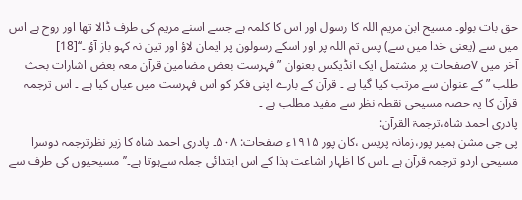حق بات بولو۔ مسیح ابن مریم اللہ کا رسول اور اس کا کلمہ ہے جسے اسنے مریم کی طرف ڈالا تھا اور روح ہے اس میں سے (یعنی خدا میں سے) پس تم اللہ پر اور اسکے رسولون پر ایمان لاؤ اور تین نہ کہو باز آؤ ۔‘‘[18]
آخر میں ۷صفحات پر مشتمل ایک انڈیکس بعنوان ” فہرست بعض مضامین قرآن معہ بعض اشارات بحث طلب ” کے عنوان سے مرتب کیا گیا ہے ۔ قرآن کے بارے اپنی فکر کو اس فہرست میں عیاں کیا ہے ۔ اس ترجمہ قرآن کا یہ حصہ مسیحی نقطہ نظر سے مفید مطلب ہے ۔
پادری احمد شاہ،ترجمۃ القرآن:
پی جی مشن ہمیر پور،زمانہ پریس ،کان پور ۱۹۱۵ء صفحات: ۵۰۸۔ پادری احمد شاہ کا زیر نظرترجمہ دوسرا مسیحی اردو ترجمہ قرآن ہے ۔اس کا اظہار اشاعت ہذا کے اس ابتدائی جملہ سےہوتا ہے۔’’مسیحیوں کی طرف سے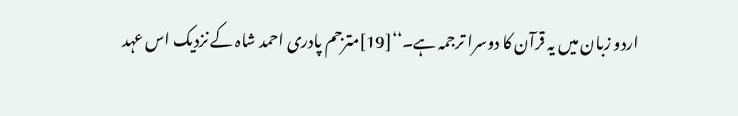اردو زبان میں یہ قرآن کا دوسرا ترجمہ ہے۔‘‘[19]مترجم پادری احمد شاہ کے نزدیک اس عہد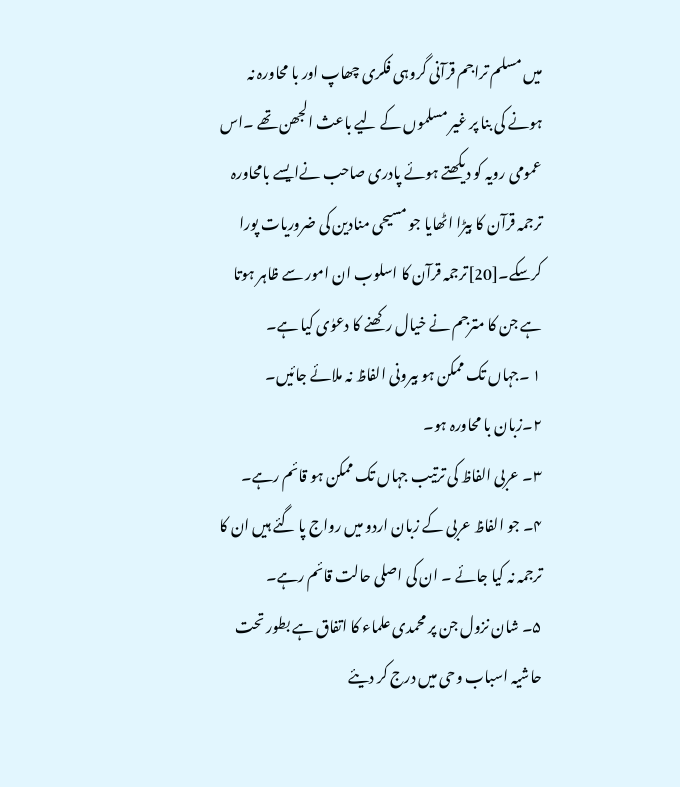میں مسلم تراجم قرآنی گروہی فکری چھاپ اور با محاورہ نہ ہونے کی بنا پر غیر مسلموں کے لیے باعث الجھن تھے ۔اس عمومی رویہ کو دیکھتے ہوئے پادری صاحب نےایسے بامحاورہ ترجمہ قرآن کا بیڑا اٹھایا جو مسیحی منادین کی ضروریات پورا کرسکے۔[20]ترجمہ قرآن کا اسلوب ان امور سے ظاہر ہوتا ہے جن کا مترجم نے خیال رکھنے کا دعوٰی کیا ہے۔
۱ ۔جہاں تک ممکن ہو بیرونی الفاظ نہ ملائے جائیں۔
۲۔زبان با محاورہ ہو۔
۳۔ عربی الفاظ کی ترتیب جہاں تک ممکن ہو قائم رہے۔
۴۔ جو الفاظ عربی کے زبان اردو میں رواج پا گئے ہیں ان کا ترجمہ نہ کیا جائے ۔ ان کی اصلی حالت قائم رہے۔
۵۔ شان نزول جن پر محمدی علماء کا اتفاق ہے بطور تحت حاشیہ اسباب وحی میں درج کر دیئے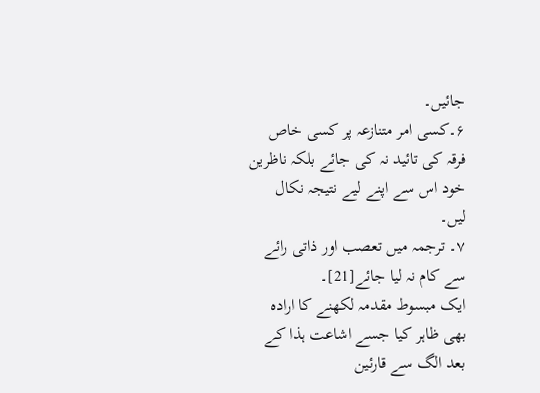جائیں۔
۶۔کسی امر متنازعہ پر کسی خاص فرقہ کی تائید نہ کی جائے بلکہ ناظرین خود اس سے اپنے لیے نتیجہ نکال لیں۔
۷۔ ترجمہ میں تعصب اور ذاتی رائے سے کام نہ لیا جائے[21]۔
ایک مبسوط مقدمہ لکھنے کا ارادہ بھی ظاہر کیا جسے اشاعت ہذا کے بعد الگ سے قارئین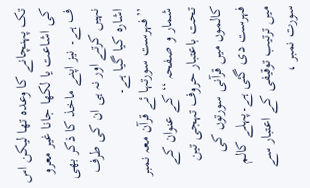تک پہنچانے کا وعدہ تھا لیکن اس کی اشاعت یا لکھا جانا غیر معرو ف ہے۔ نیز اپنے ماخذ کا ذکر بھی نہیں کرتے اور نہ ہی ان کی طرف اشارہ کیا گیا ہے۔
’’فہرست سورتہا ئے قرآن معہ نمبر شمار و صفحہ ‘‘کے عنوان کے تحت باعتبار حروف تہجی تین کالموں میں قرآنی سورتوں کی فہرست دی گئی ہے۔پہلے کالم میں ترتیب توقیفی کے اعتبار سے سورت نمبر ،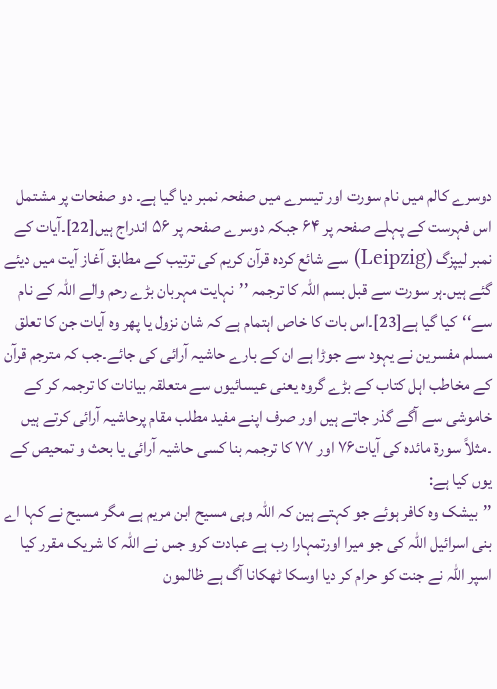دوسرے کالم میں نام سورت اور تیسرے میں صفحہ نمبر دیا گیا ہے۔ دو صفحات پر مشتمل اس فہرست کے پہلے صفحہ پر ۶۴ جبکہ دوسرے صفحہ پر ۵۶ اندراج ہیں[22]۔آیات کے نمبر لیپزگ (Leipzig) سے شائع کردہ قرآن کریم کی ترتیب کے مطابق آغاز آیت میں دیئے گئے ہیں۔ہر سورت سے قبل بسم اللہ کا ترجمہ ’’نہایت مہربان بڑے رحم والے اللہ کے نام سے‘‘کیا گیا ہے[23]۔اس بات کا خاص اہتمام ہے کہ شان نزول یا پھر وہ آیات جن کا تعلق مسلم مفسرین نے یہود سے جوڑا ہے ان کے بارے حاشیہ آرائی کی جائے۔جب کہ مترجم قرآن کے مخاطب اہل کتاب کے بڑے گروہ یعنی عیسائیوں سے متعلقہ بیانات کا ترجمہ کر کے خاموشی سے آگے گذر جاتے ہیں اور صرف اپنے مفید مطلب مقام پرحاشیہ آرائی کرتے ہیں ۔مثلاً سورۃ مائدہ کی آیات۷۶ اور ۷۷ کا ترجمہ بنا کسی حاشیہ آرائی یا بحث و تمحیص کے یوں کیا ہے:
’’بیشک وہ کافر ہوئے جو کہتے ہین کہ اللہ وہی مسیح ابن مریم ہے مگر مسیح نے کہا اے بنی اسرائیل اللہ کی جو میرا اورتمہارا رب ہے عبادت کرو جس نے اللہ کا شریک مقرر کیا اسپر اللہ نے جنت کو حرام کر دیا اوسکا ٹھکانا آگ ہے ظالمون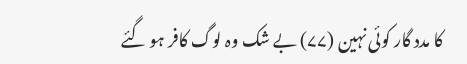کا مدد گار کوئی نہین (۷۷) بے شک وہ لوگ کافر ہو گئے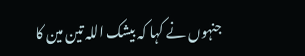جنہوں نے کہا کہ بیشک اللہ تین مین کا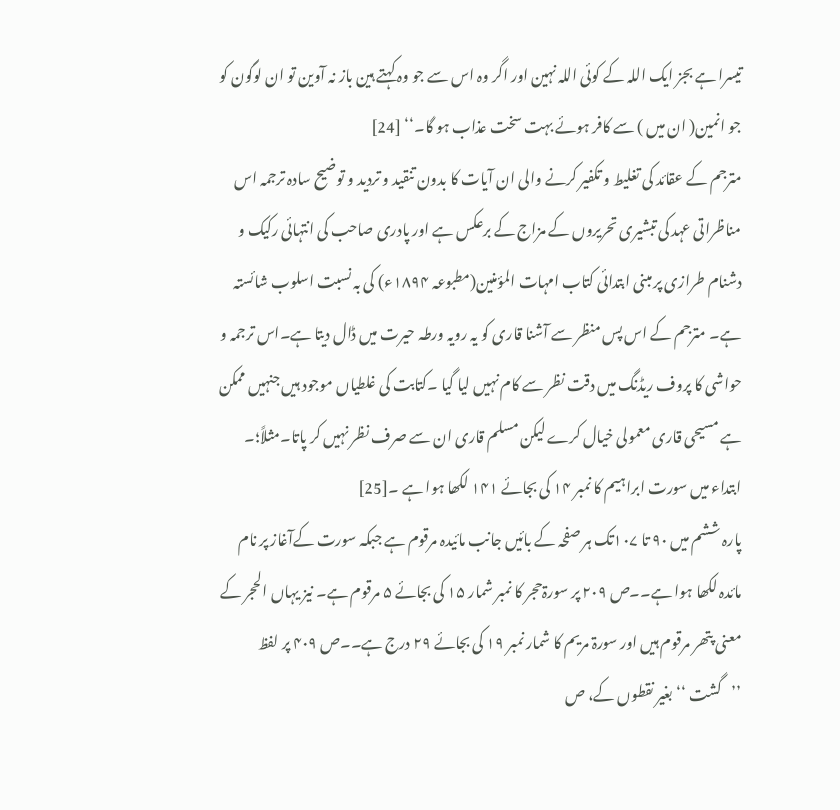تیسرا ہے بجز ایک اللہ کے کوئی اللہ نہین اور اگر وہ اس سے جو وہ کہتے ہین باز نہ آوین تو ان لوگون کو جو انمین( ان میں ) سے کافر ہوئے بہت سخت عذاب ہو گا۔‘‘ [24]
مترجم کے عقائد کی تغلیط و تکفیر کرنے والی ان آیات کا بدون تنقید و تردید و توضیح سادہ ترجمہ اس مناظراتی عہد کی تبشیری تحریروں کے مزاج کے برعکس ہے اور پادری صاحب کی انتہائی رکیک و دشنام طرازی پر مبنی ابتدائی کتاب امہات المؤمنین(مطبوعہ ۱۸۹۴ء) کی بہ نسبت اسلوب شائستہ ہے۔ مترجم کے اس پس منظر سے آشنا قاری کو یہ رویہ ورطہ حیرت میں ڈال دیتا ہے۔اس ترجمہ و حواشی کا پروف ریڈنگ میں دقت نظر سے کام نہیں لیا گیا ۔کتابت کی غلطیاں موجود ہیں جنہیں ممکن ہے مسیحی قاری معمولی خیال کرے لیکن مسلم قاری ان سے صرف نظر نہیں کر پاتا۔مثلاً؛۔ ابتداء میں سورت ابراہیم کا نمبر ۱۴ کی بجائے ۱۴۱ لکھا ہوا ہے ۔[25]
پارہ ششم میں ۹۰ تا ۱۰۷تک ہر صفحہ کے بائیں جانب مائیدہ مرقوم ہے جبکہ سورت کےآغاز پر نام مائدہ لکھا ہوا ہے۔۔ص ۲۰۹ پر سورۃحجر کا نمبر شمار ۱۵ کی بجائے ۵ مرقوم ہے۔ نیز یہاں الحجر کے معنی پتھر مرقوم ہیں اور سورۃ مریم کا شمار نمبر ۱۹ کی بجائے ۲۹ درج ہے۔۔ص ۴۰۹ پر لفظ ’’گشت ‘‘بغیر نقطوں کے، ص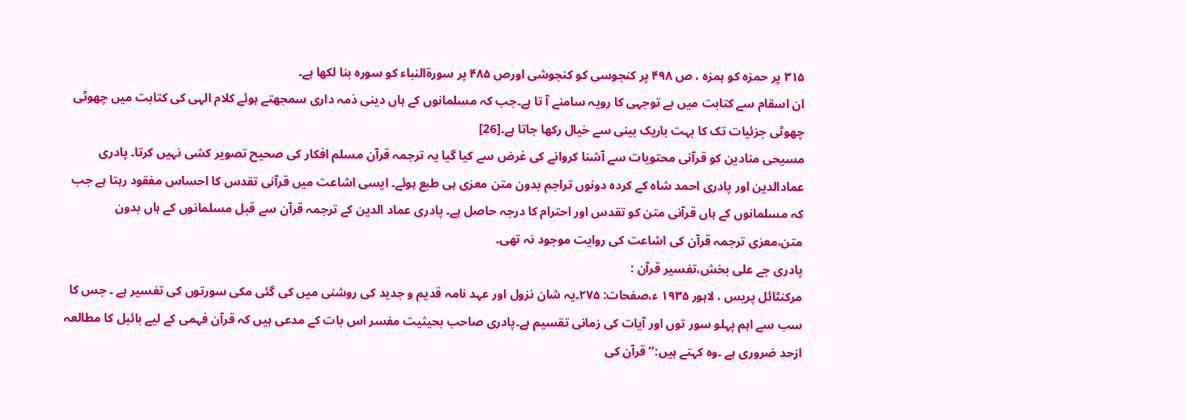۳۱۵ پر حمزہ کو ہمزہ ، ص ۴۹۸ پر کنجوسی کو کنجوشی اورص ۴۸۵ پر سورۃالنباء کو سورہ بنا لکھا ہے۔
ان اسقام سے کتابت میں بے توجہی کا رویہ سامنے آ تا ہے۔جب کہ مسلمانوں کے ہاں دینی ذمہ داری سمجھتے ہوئے کلام الہی کی کتابت میں چھوٹی چھوٹی جزئیات تک کا بہت باریک بینی سے خیال رکھا جاتا ہے۔[26]
مسیحی منادین کو قرآنی محتویات سے آشنا کروانے کی غرض سے کیا گیا یہ ترجمہ قرآن مسلم افکار کی صحیح تصویر کشی نہیں کرتا۔ پادری عمادالدین اور پادری احمد شاہ کے کردہ دونوں تراجم بدون متن معرٰی ہی طبع ہوئے۔ ایسی اشاعت میں قرآنی تقدس کا احساس مفقود رہتا ہے جب کہ مسلمانوں کے ہاں قرآنی متن کو تقدس اور احترام کا درجہ حاصل ہے۔ پادری عماد الدین کے ترجمہ قرآن سے قبل مسلمانوں کے ہاں بدون متن،معرٰی ترجمہ قرآن کی اشاعت کی روایت موجود نہ تھی۔
پادری جے علی بخش،تفسیر قرآن :
مرکنٹائل پریس ، لاہور ۱۹۳۵ ء،صفحات: ۲۷۵۔یہ شان نزول اور عہد نامہ قدیم و جدید کی روشنی میں کی گئی مکی سورتوں کی تفسیر ہے ۔ جس کا سب سے اہم پہلو سور توں اور آیات کی زمانی تقسیم ہے۔پادری صاحب بحیثیت مفسر اس بات کے مدعی ہیں کہ قرآن فہمی کے لیے بائبل کا مطالعہ ازحد ضروری ہے ۔وہ کہتے ہیں:’’قرآن کی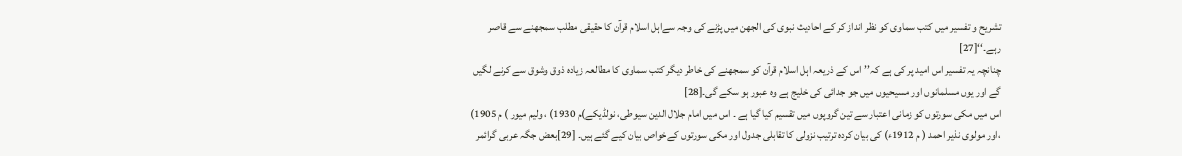تشریح و تفسیر میں کتب سماوی کو نظر انداز کر کے احادیث نبوی کی الجھن میں پڑنے کی وجہ سےاہل اسلام قرآن کا حقیقی مطلب سمجھنے سے قاصر رہے۔‘‘[27]
چنانچہ یہ تفسیر اس امید پر کی ہے کہ’’اس کے ذریعہ اہل اسلام قرآن کو سمجھنے کی خاطر دیگر کتب سماوی کا مطالعہ زیادہ ذوق وشوق سے کرنے لگیں گے اور یوں مسلمانوں اور مسیحیوں میں جو جدائی کی خلیج ہے وہ عبور ہو سکے گی۔[28]
اس میں مکی سورتوں کو زمانی اعتبار سے تین گروپوں میں تقسیم کیا گیا ہے ۔ اس میں امام جلال الدین سیوطی، نولڈیکے)م 1930) ، ولیم میور ) م 1905) ،اور مولوی نذیر احمد ( م 1912ء) کی بیان کردہ ترتیب نزولی کا تقابلی جدول اور مکی سورتوں کےخواص بیان کیے گئے ہیں۔ [29]بعض جگہ عربی گرائمر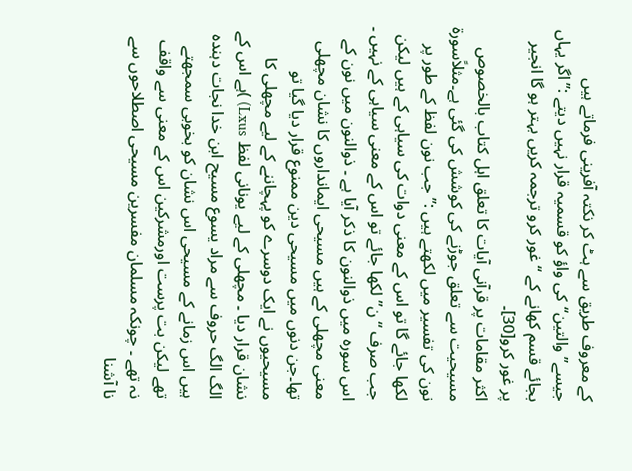کے معروف طریق سے ہٹ کر نکتہ آفرینی فرماتے ہیں جیسے’’والتین‘‘کی واؤ کو قسمیہ قرار نہیں دیتے :’’اگر یہاں بجائے قسم کھانے کے ‘‘غور کرو ترجمہ کریں بہتر ہو گا انجیر پر غور کرو[30]۔
اکثر مقامات پر قرآنی آیات کا تعلق اہل کتاب بالخصوص مسیحیت سے تعلق جوڑنے کی کوشش کی گئی ہے۔مثلاًسورۃ نون کی تفسیر میں لکھتے ہیں :’’جب نون لفظ کے طور پر لکھا جائے گا تو اس کے معنی دوات کی سیاہی کے ہیں لیکن جب صرف “ن” لکھا جائے تو اس کے معنی سیاہی کے نہیں ۔ اس سورہ میں ذوالنون کا ذکر آیا ہے ۔ ذوالنون میں نون کے معنی مچھلی کے ہیں مسیحی ایمانداروں کا نشان مچھلی تھا۔جن دنوں میں مسیحی دین ممنوع قرار دیا گیا تو مسیحیوں نے ایک دوسرے کو پہچاننے کے لیے مچھلی کا نشان قرار دیا ۔ مچھلی کے لیے یونانی لفظ Lxus) )ہے اس کے الگ الگ حروف سے مراد یسوع مسیح ابن خدا نجات دہندہ ہیں اس زمانے کے مسیحی اس نشان کو بخوبی سمجھتے تھے لیکن بت پرست اورمشرکین اس کے معنی سے واقف نہ تھے ۔ چونکہ مسلمان مفسرین مسیحی اصطلاحوں سے نا آشنا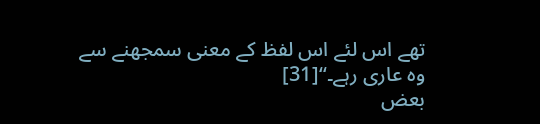تھے اس لئے اس لفظ کے معنی سمجھنے سے وہ عاری رہے۔‘‘[31]
بعض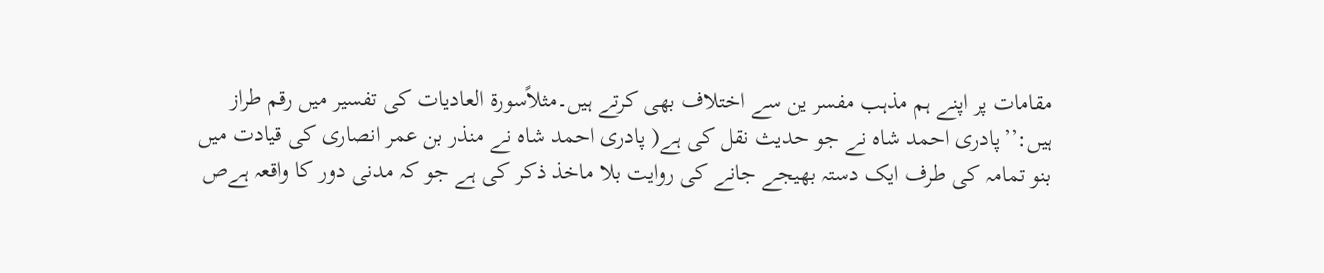مقامات پر اپنے ہم مذہب مفسر ین سے اختلاف بھی کرتے ہیں۔مثلاًسورۃ العادیات کی تفسیر میں رقم طراز ہیں:’’پادری احمد شاہ نے جو حدیث نقل کی ہے( پادری احمد شاہ نے منذر بن عمر انصاری کی قیادت میں بنو تمامہ کی طرف ایک دستہ بھیجے جانے کی روایت بلا ماخذ ذکر کی ہے جو کہ مدنی دور کا واقعہ ہےص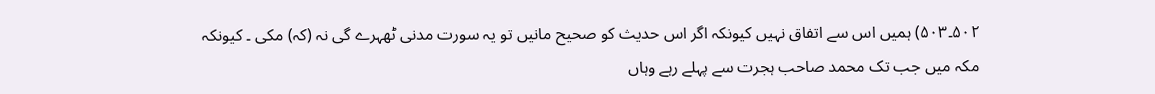۵۰۲۔۵۰۳) ہمیں اس سے اتفاق نہیں کیونکہ اگر اس حدیث کو صحیح مانیں تو یہ سورت مدنی ٹھہرے گی نہ (کہ) مکی ۔ کیونکہ مکہ میں جب تک محمد صاحب ہجرت سے پہلے رہے وہاں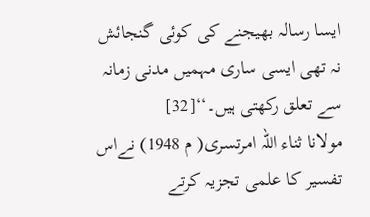ایسا رسالہ بھیجنے کی کوئی گنجائش نہ تھی ایسی ساری مہمیں مدنی زمانہ سے تعلق رکھتی ہیں۔‘‘[32]
مولانا ثناء اللہ امرتسری( م 1948) نےاس تفسیر کا علمی تجزیہ کرتے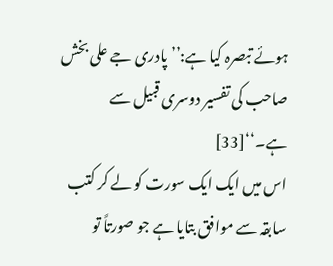ہوئے تبصرہ کیا ہے:’’پادری جے علی بخش صاحب کی تفسیر دوسری قبیل سے ہے۔‘‘[33]
اس میں ایک ایک سورت کو لے کر کتب سابقہ سے موافق بتایا ہے جو صورتاً تو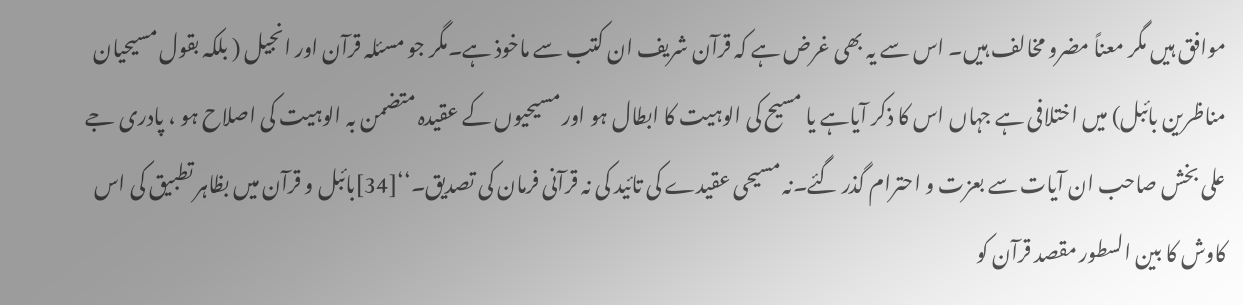موافق ہیں مگر معناً مضرو مخالف ہیں۔ اس سے یہ بھی غرض ہے کہ قرآن شریف ان کتب سے ماخوذ ہے۔مگر جو مسئلہ قرآن اور انجیل ( بلکہ بقول مسیحیان مناظرین بائبل) میں اختلافی ہے جہاں اس کا ذکر آیاہے یا مسیح کی الوہیت کا ابطال ہو اور مسیحیوں کے عقیدہ متضمن بہ الوہیت کی اصلاح ہو ، پادری جے علی بخش صاحب ان آیات سے بعزت و احترام گذر گئے۔نہ مسیحی عقیدے کی تائید کی نہ قرآنی فرمان کی تصدیق۔‘‘[34]بائبل و قرآن میں بظاہر تطبیق کی اس کاوش کا بین السطور مقصد قرآن کو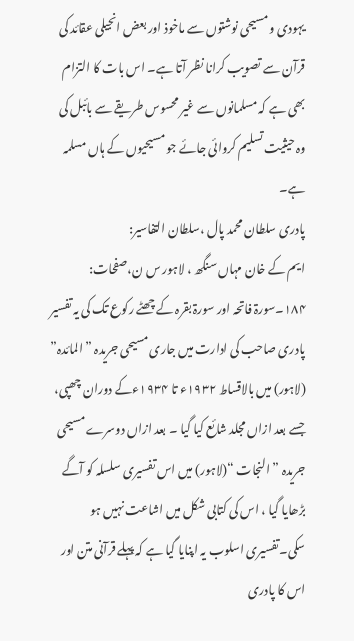یہودی و مسیحی نوشتوں سے ماخوذ اور بعض انجیلی عقائد کی قرآن سے تصویب کرانا نظر آتا ہے۔ اس بات کا التزام بھی ہے کہ مسلمانوں سے غیر محسوس طریقے سے بائبل کی وہ حیثیت تسلیم کروائی جائے جو مسیحیوں کے ہاں مسلمہ ہے۔
پادری سلطان محمد پال ،سلطان التفاسیر:
ایم کے خان مہاں سنگھ ، لاہور س ن،صفحات: ۱۸۴۔سورۃ فاتحہ اور سورۃ بقرہ کے چھٹے رکوع تک کی یہ تفسیر پادری صاحب کی ادارت میں جاری مسیحی جریدہ ” المائدہ” (لاہور) میں بالاقساط ۱۹۳۲ء تا ۱۹۳۴ءکے دوران چھپی، جسے بعد ازاں مجلد شائع کیا گیا ۔ بعد ازاں دوسرے مسیحی جریدہ ” النجات “(لاہور) میں اس تفسیری سلسلہ کو آگے بڑھایا گیا ، اس کی کتابی شکل میں اشاعت نہیں ہو سکی۔تفسیری اسلوب یہ اپنایا گیا ہے کہ پہلے قرآنی متن اور اس کا پادری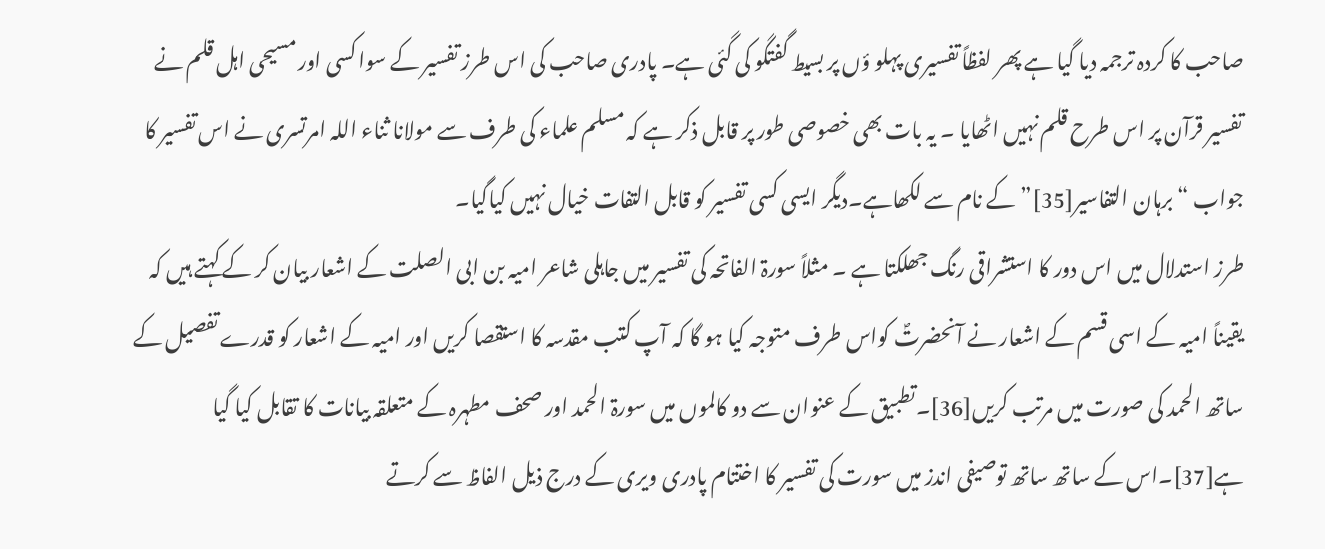صاحب کا کردہ ترجمہ دیا گیا ہے پھر لفظاً تفسیری پہلو ؤں پر بسیط گفتگو کی گئی ہے۔ پادری صاحب کی اس طرز تفسیر کے سوا کسی اور مسیحی اہل قلم نے تفسیر قرآن پر اس طرح قلم نہیں اٹھایا ۔ یہ بات بھی خصوصی طور پر قابل ذکر ہے کہ مسلم علماء کی طرف سے مولانا ثناء اللہ امرتسری نے اس تفسیر کا جواب “برہان التفاسیر[35]”کے نام سے لکھاہے۔دیگر ایسی کسی تفسیر کو قابل التفات خیال نہیں کیاگیا۔
طرز استدلال میں اس دور کا استشراقی رنگ جھلکتا ہے ۔ مثلاً سورۃ الفاتحہ کی تفسیر میں جاہلی شاعر امیہ بن ابی الصلت کے اشعار بیان کر کے کہتے ہیں کہ یقیناً امیہ کے اسی قسم کے اشعار نے آنحضرتؐ کواس طرف متوجہ کیا ہو گا کہ آپ کتب مقدسہ کا استقصا کریں اور امیہ کے اشعار کو قدرے تفصیل کے ساتھ الحمد کی صورت میں مرتب کریں[36]۔تطبیق کے عنوان سے دو کالموں میں سورۃ الحمد اور صحف مطہرہ کے متعلقہ بیانات کا تقابل کیا گیا ہے[37]۔اس کے ساتھ ساتھ توصیفی اندز میں سورت کی تفسیر کا اختتام پادری ویری کے درج ذیل الفاظ سے کرتے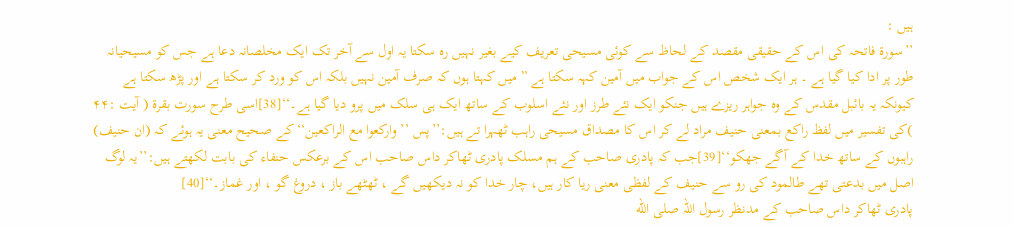ہیں :
’’سورۃ فاتحہ کی اس کے حقیقی مقصد کے لحاظ سے کوئی مسیحی تعریف کیے بغیر نہیں رہ سکتا یہ اول سے آخر تک ایک مخلصانہ دعا ہے جس کو مسیحیانہ طور پر ادا کیا گیا ہے ۔ ہر ایک شخص اس کے جواب میں آمین کہہ سکتا ہے ” میں کہتا ہوں کہ صرف آمین نہیں بلکہ اس کو ورد کر سکتا ہے اور پڑھ سکتا ہے کیونکہ یہ بائبل مقدس کے وہ جواہر ریزے ہیں جنکو ایک نئے طرز اور نئے اسلوب کے ساتھ ایک ہی سلک میں پرو دیا گیا ہے۔‘‘[38]اسی طرح سورت بقرۃ ( آیت :۴۴ )کی تفسیر میں لفظ راکع بمعنی حنیف مراد لے کر اس کا مصداق مسیحی راہب ٹھہرا تے ہیں:’’پس ’’وارکعوا مع الراکعین‘‘کے صحیح معنی یہ ہوئے کہ (ان حنیف) راہبوں کے ساتھ خدا کے آگے جھکو‘‘[39]جب کہ پادری صاحب کے ہم مسلک پادری ٹھاکر داس صاحب اس کے برعکس حنفاء کی بابت لکھتے ہیں:’’یہ لوگ اصل میں بدعتی تھے طالمود کی رو سے حنیف کے لفظی معنی ریا کار ہیں، چار خدا کو نہ دیکھیں گے ، ٹھٹھے باز ، دروغ گو ، اور غماز۔‘‘[40]
پادری ٹھاکر داس صاحب کے مدنظر رسول اللہ صلى الله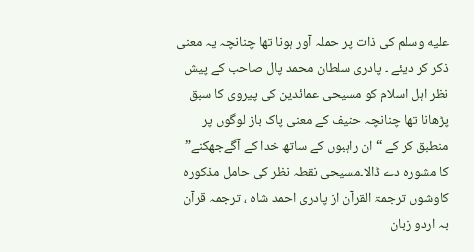عليه وسلم کی ذات پر حملہ آور ہونا تھا چنانچہ یہ معنی ذکر کر دیئے ۔ پادری سلطان محمد پال صاحب کے پیش نظر اہل اسلام کو مسیحی عمائدین کی پیروی کا سبق پڑھانا تھا چنانچہ حنیف کے معنی پاک باز لوگوں پر منطبق کر کے “ان راہبوں کے ساتھ خدا کے آگےجھکنے” کا مشورہ دے ڈالا۔مسیحی نقطہ نظر کی حامل مذکورہ کاوشوں ترجمۃ القرآن از پادری احمد شاہ ، ترجمہ قرآن بہ اردو زبان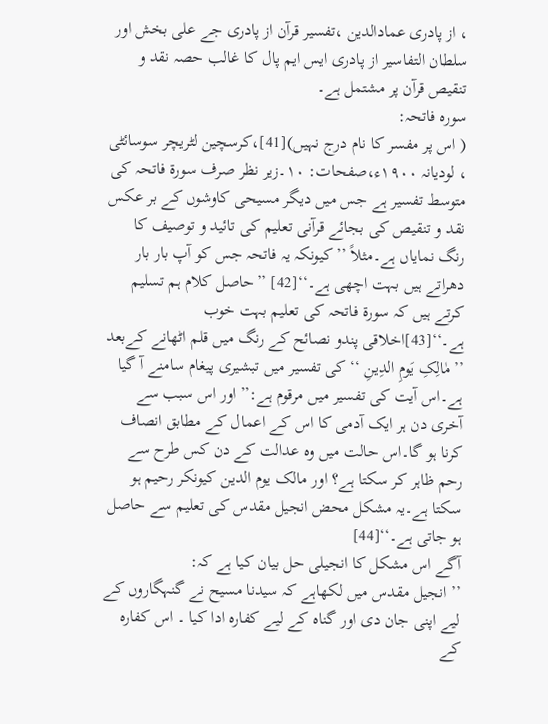، از پادری عمادالدین ،تفسیر قرآن از پادری جے علی بخش اور سلطان التفاسیر از پادری ایس ایم پال کا غالب حصہ نقد و تنقیص قرآن پر مشتمل ہے۔
سورہ فاتحہ:
( اس پر مفسر کا نام درج نہیں)[41]،کرسچین لٹریچر سوسائٹی ، لودیانہ ۱۹۰۰ء،صفحات: ۱۰۔زیر نظر صرف سورۃ فاتحہ کی متوسط تفسیر ہے جس میں دیگر مسیحی کاوشوں کے بر عکس نقد و تنقیص کی بجائے قرآنی تعلیم کی تائید و توصیف کا رنگ نمایاں ہے۔مثلاً ’’کیونکہ یہ فاتحہ جس کو آپ بار بار دھراتے ہیں بہت اچھی ہے۔‘‘[42] ’’حاصل کلام ہم تسلیم کرتے ہیں کہ سورۃ فاتحہ کی تعلیم بہت خوب ہے۔‘‘[43]اخلاقی پندو نصائح کے رنگ میں قلم اٹھانے کےبعد ’’مٰالِکِ یَومِ الدِینِ ‘‘ کی تفسیر میں تبشیری پیغام سامنے آ گیا ہے۔اس آیت کی تفسیر میں مرقوم ہے:’’اور اس سبب سے آخری دن ہر ایک آدمی کا اس کے اعمال کے مطابق انصاف کرنا ہو گا۔اس حالت میں وہ عدالت کے دن کس طرح سے رحم ظاہر کر سکتا ہے؟ اور مالک یوم الدین کیونکر رحیم ہو سکتا ہے۔یہ مشکل محض انجیل مقدس کی تعلیم سے حاصل ہو جاتی ہے۔‘‘[44]
آگے اس مشکل کا انجیلی حل بیان کیا ہے کہ:
’’ انجیل مقدس میں لکھاہے کہ سیدنا مسیح نے گنہگاروں کے لیے اپنی جان دی اور گناہ کے لیے کفارہ ادا کیا ۔ اس کفارہ کے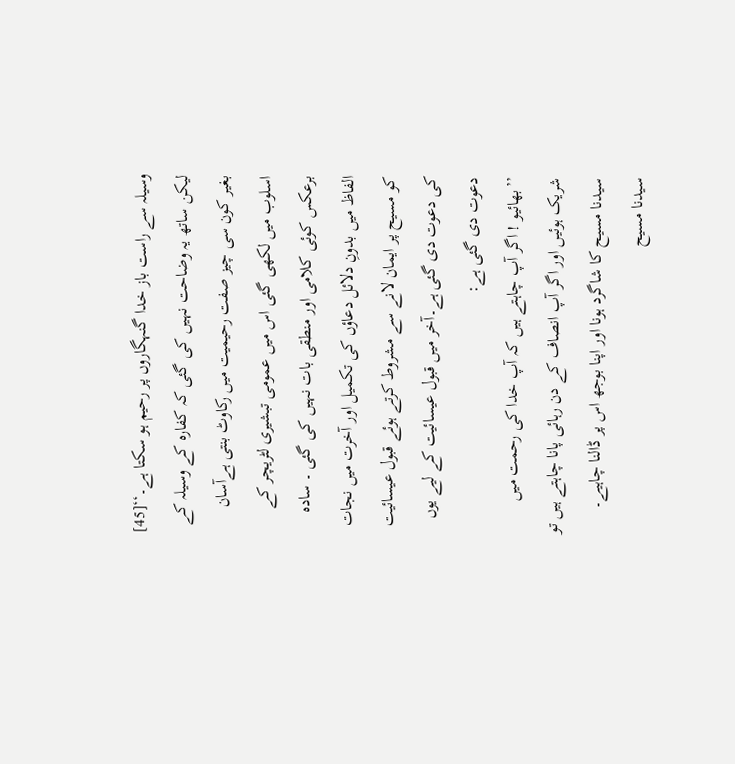وسیلہ سے راست باز خدا گنہگاروں پر رحیم ہو سکتا ہے۔‘‘[45]
لیکن ساتھ یہ وضاحت نہیں کی گئی کہ کفارہ کے وسیلہ کے بغیر کون سی چیز صفت رحیمیت میں رکاوٹ بنتی ہےآسان اسلوب میں لکھی گئی اس میں عمومی تبشیری لٹریچر کے برعکس کوئی کلامی اور منطقی بات نہیں کی گئی ۔ سادہ الفاظ میں بدونِ دلائل دعاؤں کی تکمیل اور آخرت میں نجات کو مسیح پر ایمان لانے سے مشروط کرتے ہوئے قبول عیسائیت کی دعوت دی گئی ہے۔آخر میں قبول عیسائیت کے لیے یوں دعوت دی گئی ہے:
’’بھائیو ! اگر آپ چاہتے ہیں کہ آپ خدا کی رحمت میں شریک ہوئیں اور اگر آپ انصاف کے دن رہائی پانا چاہتے ہیں تو سیدنا مسیح کا شاگرد ہونا اور اپنا بوجھ اس پر ڈالنا چاہیے۔ سیدنا مسیح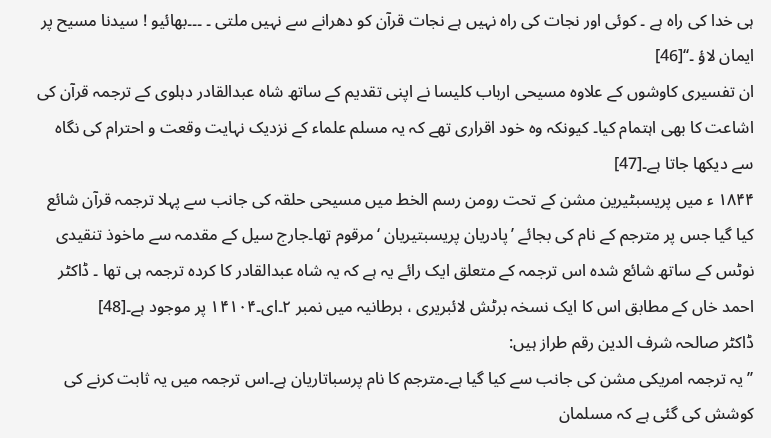ہی خدا کی راہ ہے ۔ کوئی اور نجات کی راہ نہیں ہے نجات قرآن کو دھرانے سے نہیں ملتی ۔ ۔۔۔بھائیو ! سیدنا مسیح پر ایمان لاؤ ۔‘‘[46]
ان تفسیری کاوشوں کے علاوہ مسیحی ارباب کلیسا نے اپنی تقدیم کے ساتھ شاہ عبدالقادر دہلوی کے ترجمہ قرآن کی اشاعت کا بھی اہتمام کیا۔ کیونکہ وہ خود اقراری تھے کہ یہ مسلم علماء کے نزدیک نہایت وقعت و احترام کی نگاہ سے دیکھا جاتا ہے۔[47]
۱۸۴۴ ء میں پریسبٹیرین مشن کے تحت رومن رسم الخط میں مسیحی حلقہ کی جانب سے پہلا ترجمہ قرآن شائع کیا گیا جس پر مترجم کے نام کی بجائے ’پادریان پریسبتیریان ‘مرقوم تھا۔جارج سیل کے مقدمہ سے ماخوذ تنقیدی نوٹس کے ساتھ شائع شدہ اس ترجمہ کے متعلق ایک رائے یہ ہے کہ یہ شاہ عبدالقادر کا کردہ ترجمہ ہی تھا ۔ ڈاکٹر احمد خاں کے مطابق اس کا ایک نسخہ برٹش لائبریری ، برطانیہ میں نمبر ۲۔ای۔۱۴۱۰۴ پر موجود ہے۔[48]
ڈاکٹر صالحہ شرف الدین رقم طراز ہیں:
’’ یہ ترجمہ امریکی مشن کی جانب سے کیا گیا ہے۔مترجم کا نام پرسباتاریان ہے۔اس ترجمہ میں یہ ثابت کرنے کی کوشش کی گئی ہے کہ مسلمان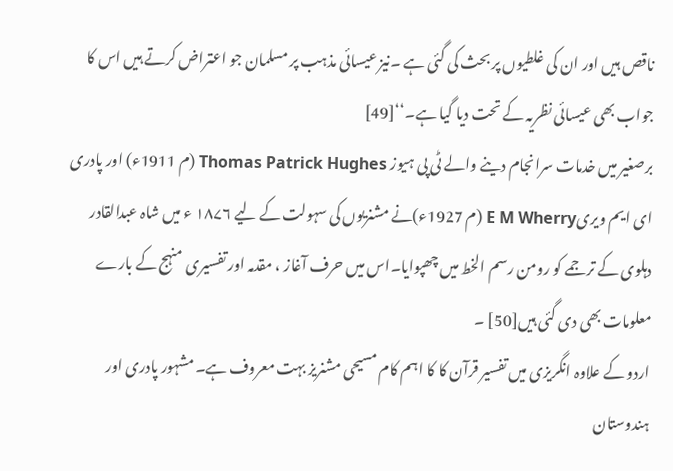ناقص ہیں اور ان کی غلطیوں پر بحث کی گئی ہے ۔نیز عیسائی مذہب پر مسلمان جو اعتراض کرتے ہیں اس کا جواب بھی عیسائی نظریہ کے تحت دیا گیا ہے۔‘‘[49]
برصغیر میں خدمات سرانجام دینے والے ٹی پی ہیوز Thomas Patrick Hughes (م 1911ء) اور پادری ای ایم ویریE M Wherry (م 1927ء)نے مشنریوں کی سہولت کے لیے ۱۸۷۶ ء میں شاہ عبدالقادر دہلوی کے ترجمے کو رومن رسم الخط میں چھپوایا۔اس میں حرف آغاز ، مقدمہ اور تفسیری منہج کے بارے معلومات بھی دی گئی ہیں[50] ۔
اردو کے علاوہ انگریزی میں تفسیر قرآن کا کا اہم کام مسیحی مشنریز بہت معروف ہے۔ مشہور پادری اور ہندوستان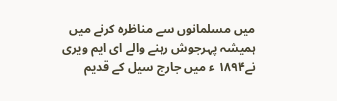میں مسلمانوں سے مناظرہ کرنے میں ہمیشہ پہرجوش رہنے والے ای ایم ویری نے۱۸۹۴ ء میں جارج سیل کے قدیم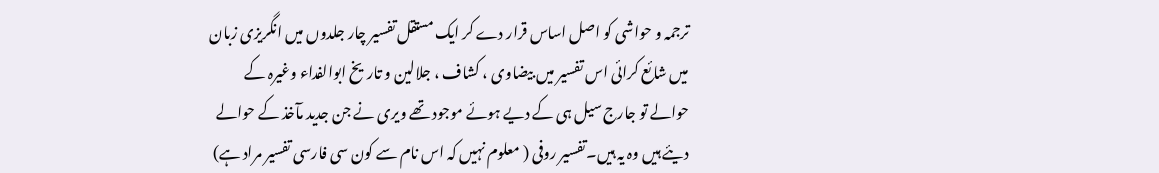ترجمہ و حواشی کو اصل اساس قرار دے کر ایک مستقل تفسیر چار جلدوں میں انگریزی زبان میں شائع کرائی اس تفسیر میں بیضاوی ، کشاف ، جلالین و تاریخ ابوالفداء وغیرہ کے حوالے تو جارج سیل ہی کے دیے ہوئے موجود تھے ویری نے جن جدید مآخذ کے حوالے دیئے ہیں وہ یہ ہیں۔تفسیر روفی ( معلوم نہیں کہ اس نام سے کون سی فارسی تفسیر مراد ہے)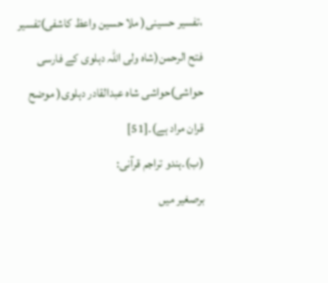،تفسیر حسینی( ملا حسین واعظ کاشفی)تفسیر فتح الرحمن(شاہ ولی اللہ دہلوی کے فارسی حواشی)حواشی شاہ عبدالقادر دہلوی( موضح قران مراد ہے)۔[51]
(ب)۔ہندو تراجم قرآنی:
برصغیر میں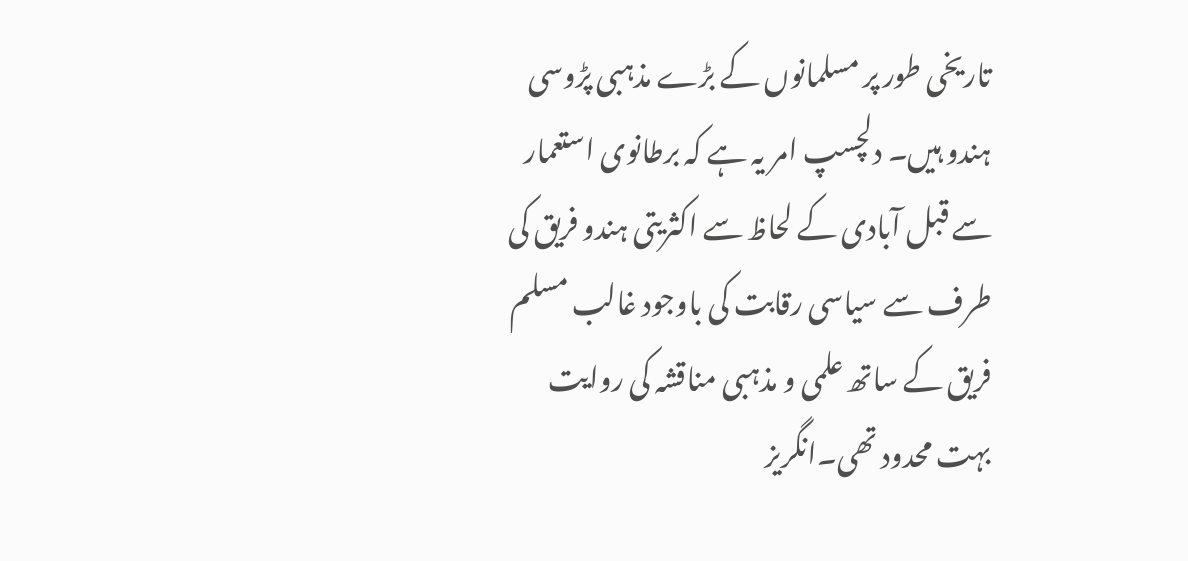تاریخی طور پر مسلمانوں کے بڑے مذہبی پڑوسی ہندو ہیں۔ دلچسپ امر یہ ہے کہ برطانوی استعمار سے قبل آبادی کے لحاظ سے اکثریتی ہندو فریق کی طرف سے سیاسی رقابت کی باوجود غالب مسلم فریق کے ساتھ علمی و مذہبی مناقشہ کی روایت بہت محدود تھی۔انگریز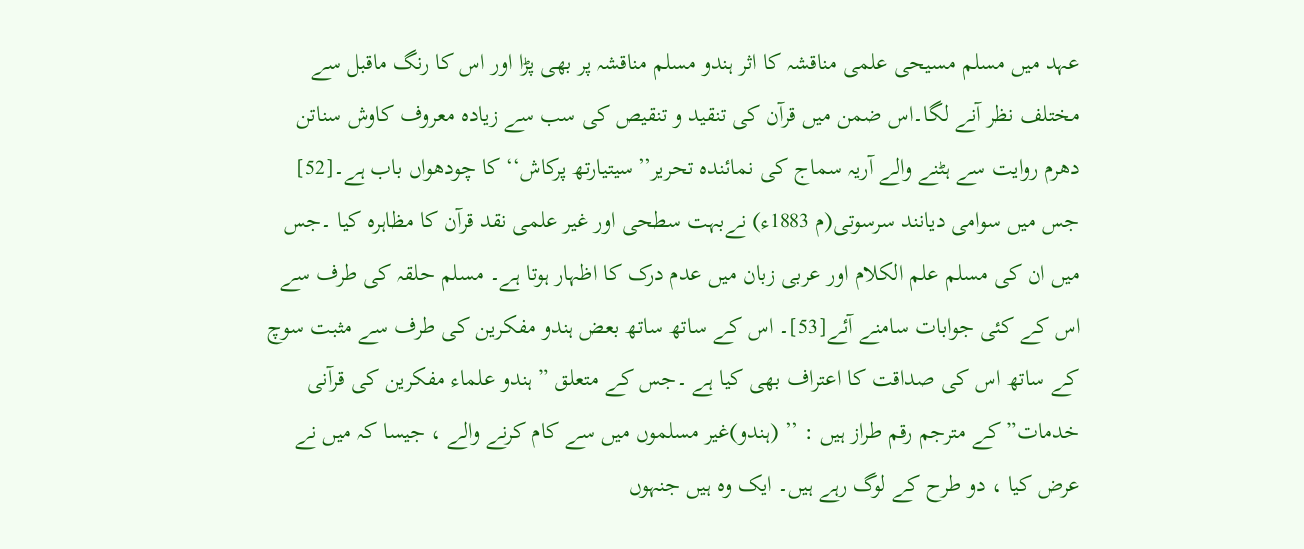عہد میں مسلم مسیحی علمی مناقشہ کا اثر ہندو مسلم مناقشہ پر بھی پڑا اور اس کا رنگ ماقبل سے مختلف نظر آنے لگا۔اس ضمن میں قرآن کی تنقید و تنقیص کی سب سے زیادہ معروف کاوش سناتن دھرم روایت سے ہٹنے والے آریہ سماج کی نمائندہ تحریر’’سیتیارتھ پرکاش‘‘ کا چودھواں باب ہے۔[52] جس میں سوامی دیانند سرسوتی(م 1883ء) نےبہت سطحی اور غیر علمی نقد قرآن کا مظاہرہ کیا ۔جس میں ان کی مسلم علم الکلام اور عربی زبان میں عدم درک کا اظہار ہوتا ہے۔ مسلم حلقہ کی طرف سے اس کے کئی جوابات سامنے آئے[53]۔ اس کے ساتھ ساتھ بعض ہندو مفکرین کی طرف سے مثبت سوچ کے ساتھ اس کی صداقت کا اعتراف بھی کیا ہے ۔جس کے متعلق ” ہندو علماء مفکرین کی قرآنی خدمات” کے مترجم رقم طراز ہیں : ’’ (ہندو)غیر مسلموں میں سے کام کرنے والے ، جیسا کہ میں نے عرض کیا ، دو طرح کے لوگ رہے ہیں۔ ایک وہ ہیں جنہوں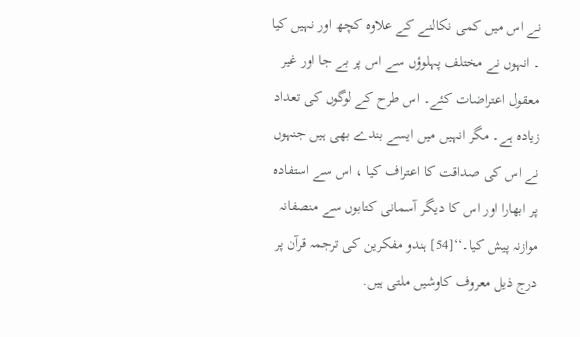نے اس میں کمی نکالنے کے علاوہ کچھ اور نہیں کیا ۔ انہوں نے مختلف پہلوؤں سے اس پر بے جا اور غیر معقول اعتراضات کئے۔ اس طرح کے لوگوں کی تعداد زیادہ ہے۔ مگر انہیں میں ایسے بندے بھی ہیں جنہوں نے اس کی صداقت کا اعتراف کیا ، اس سے استفادہ پر ابھارا اور اس کا دیگر آسمانی کتابوں سے منصفانہ موازنہ پیش کیا۔‘‘[54] ہندو مفکرین کی ترجمہ قرآن پر درج ذیل معروف کاوشیں ملتی ہیں.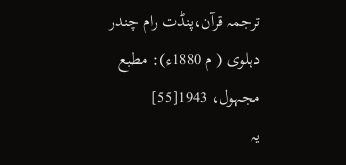ترجمہ قرآن،پنڈت رام چندر دہلوی ( م 1880ء): مطبع مجہول، 1943[55]
یہ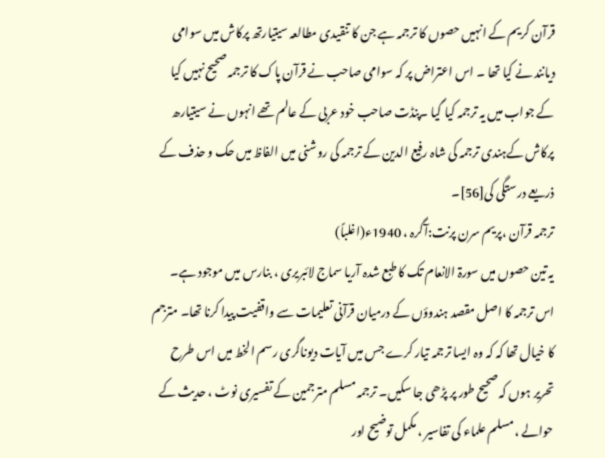قرآن کریم کے انہیں حصوں کا ترجمہ ہے جن کا تنقیدی مطالعہ سیتیارتھ پرکاش میں سوامی دیانند نے کیا تھا ۔ اس اعتراض پر کہ سوامی صاحب نے قرآن پاک کا ترجمہ صحیح نہیں کیا کے جواب میں یہ ترجمہ کیا گیا ۔پنڈت صاحب خود عربی کے عالم تھے انہوں نے سیتیارھ پرکاش کےہندی ترجمہ کی شاہ رفیع الدین کے ترجمہ کی روشنی میں الفاظ میں حک و حذف کے ذریعے درستگی کی[56]۔
ترجمہ قرآن ،پریم سرن پرنت:آگرہ ، 1940ء(اغلباً)
یہ تین حصوں میں سورۃ الانعام تک کا طبع شدہ آریا سماج لائبریری ، بنارس میں موجود ہے۔ اس ترجمہ کا اصل مقصد ہندوؤں کے درمیان قرآنی تعلیمات سے واقفیت پیدا کرنا تھا۔ مترجم کا خیال تھا کہ کہ وہ ایسا ترجمہ تیار کرے جس میں آیات دیوناگری رسم الخط میں اس طرح تحریر ہوں کہ صحیح طور پر پڑھی جا سکیں۔ ترجمہ مسلم مترجمین کے تفسیری نوٹ ، حدیث کے حوالے ، مسلم علماء کی تفاسیر ، مکمل توضیح اور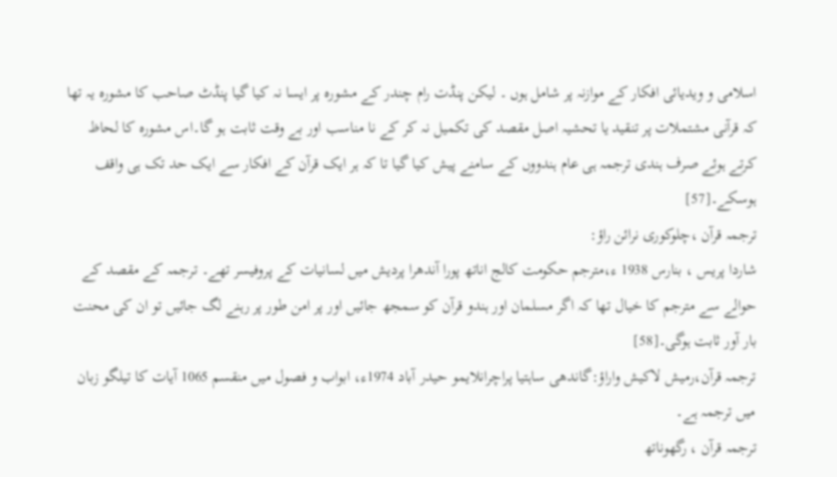اسلامی و ویدیائی افکار کے موازنہ پر شامل ہوں ۔ لیکن پنڈت رام چندر کے مشورہ پر ایسا نہ کیا گیا پنڈٹ صاحب کا مشورہ یہ تھا کہ قرآنی مشتملات پر تنقید یا تحشیہ اصل مقصد کی تکمیل نہ کر کے نا مناسب اور بے وقت ثابت ہو گا۔اس مشورہ کا لحاظ کرتے ہوئے صرف ہندی ترجمہ ہی عام ہندووں کے سامنے پیش کیا گیا تا کہ ہر ایک قرآن کے افکار سے ایک حد تک ہی واقف ہوسکے۔[57]
ترجمہ قرآن ،چلوکوری نرائن راؤ:
شاردا پریس ، بنارس 1938 ء،مترجم حکومت کالج اناتھ پورا آندھرا پردیش میں لسانیات کے پروفیسر تھے۔ ترجمہ کے مقصد کے حوالے سے مترجم کا خیال تھا کہ اگر مسلمان اور ہندو قرآن کو سمجھ جائیں اور پر امن طور پر رہنے لگ جائیں تو ان کی محنت بار آور ثابت ہوگی۔[58]
ترجمہ قرآن،رمیش لاکیش واراؤ:گاندھی ساہتیا پراچرانلایمو حیدر آباد 1974ء، ابواب و فصول میں منقسم 1065 آیات کا تیلگو زبان میں ترجمہ ہے۔
ترجمہ قرآن ، رگھوناتھ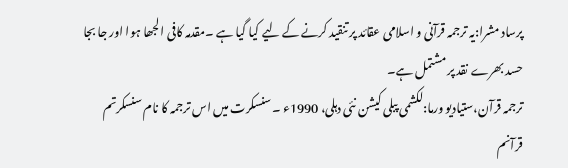پرساد مشرا:یہ ترجمہ قرآنی و اسلامی عقائد پر تنقید کرنے کے لیے کیا گیا ہے ۔مقدمہ کافی الجھا ہوا اور جا بجا حسد بھرے نقد پر مشتمل ہے۔
ترجمہ قرآن،ستیادیو ورما:لکشمی پبلی کیشن نئی دہلی، 1990ء ۔سنسکرت میں اس ترجمہ کا نام سنسکرتم قرآنم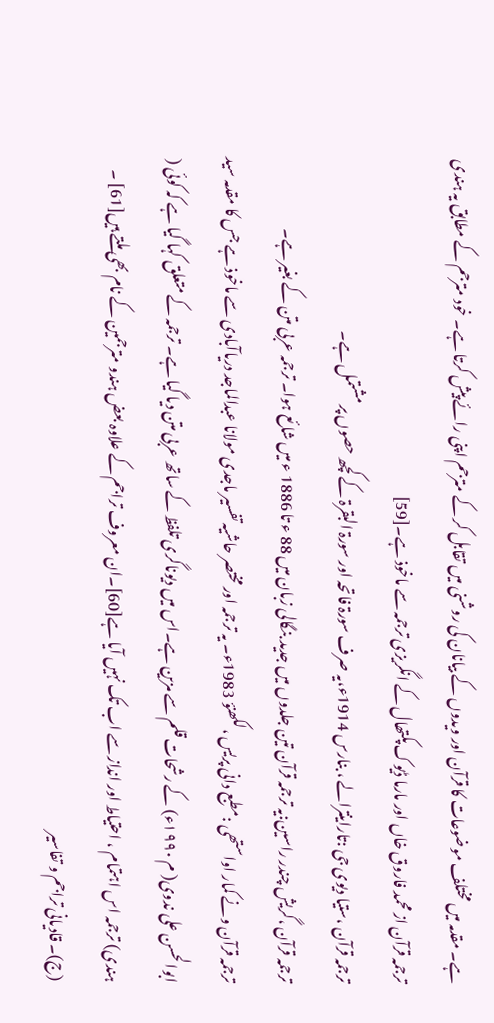ہے۔ مقدمہ میں مختلف موضوعات کا قرآن اور ویدوں کے بیانان کی روشنی میں تقابل کر کے مترجم اپنی رائے پیش کرتا ہے۔ خود مترجم کے مطابق یہ ہندی ترجمہ قرآن از محمد فاروق خاں اور مارما ڈیوک پکتھال کے انگریزی ترجمہ سے ماخوذ ہے۔[59]
ترجمہ قرآن ،ستیا دیوی جی :تاراینترالے ، بنارس 1914ء،یہ صرف سورۃ فاتحہ اور سورۃ البقرۃ کے کچھ حصوں پر مشتمل ہے۔
ترجمہ قرآن ،گریش چندر راسین:یہ ترجمہ قرآن تین جلدوں میں جدید بنگالی زبان میں 88 ء تا 1886 ء میں شائع ہوا۔ ترجمہ عربی متن کے بغیر ہے۔
ترجمہ قرآن ونے کمار اواستھی :مطبع دانی پریس ،لکھنؤ 1983ء۔ یہ ترجمہ اور مختصر حاشیہ تفسیر ماجدی مولانا عبدالماجد دریاآبادی سے ماخوذ ہے جس کا مقدمہ سید ابوالحسن علی ندوی( م ۱۹۹۰ء) کے رشحات قلم سے مزین ہے۔اس میں دیوناگری تلفظ کے ساتھ عربی متن دیا گیا ہے۔ ترجمہ کے متعلق کہا گیا ہے کہ کوئی ( ہندی) ترجمہ اس اہتمام ، احتیاط اور انداز سے اب تک نہیں آیا ہے[60]۔ان معروف تراجم کے علاوہ بعض ہندو مترجمین کے نام بھی ملتے ہیں[61] ۔
(ج)۔ قادیانی تراجم و تفاسیر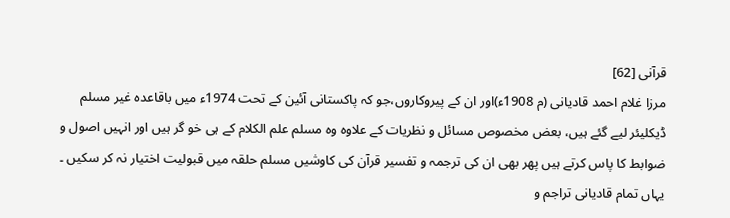قرآنی [62]
مرزا غلام احمد قادیانی (م 1908ء)اور ان کے پیروکاروں،جو کہ پاکستانی آئین کے تحت 1974ء میں باقاعدہ غیر مسلم ڈیکلیئر لیے گئے ہیں، بعض مخصوص مسائل و نظریات کے علاوہ وہ مسلم علم الکلام کے ہی خو گر ہیں اور انہیں اصول و ضوابط کا پاس کرتے ہیں پھر بھی ان کی ترجمہ و تفسیر قرآن کی کاوشیں مسلم حلقہ میں قبولیت اختیار نہ کر سکیں ۔ یہاں تمام قادیانی تراجم و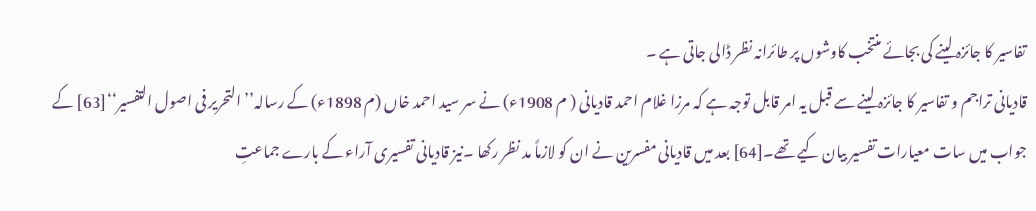تفاسیر کا جائزہ لینے کی بجائے منتخب کاوشوں پر طائرانہ نظر ڈالی جاتی ہے ۔
قادیانی تراجم و تفاسیر کا جائزہ لینے سے قبل یہ امر قابل توجہ ہے کہ مرزا غلام احمد قادیانی ( م 1908ء) نے سر سید احمد خاں (م 1898ء) کے رسالہ’’التحریر فی اصول التفسیر‘‘[63] کے جواب میں سات معیارات تفسیر بیان کیے تھے۔[64] بعد میں قادیانی مفسرین نے ان کو لازماً مد نظر رکھا ۔نیز قادیانی تفسیری آراء کے بارے جماعتِ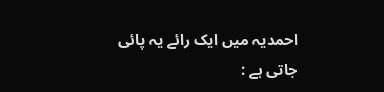احمدیہ میں ایک رائے یہ پائی جاتی ہے :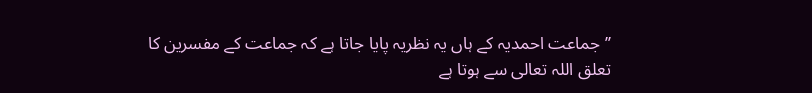’’جماعت احمدیہ کے ہاں یہ نظریہ پایا جاتا ہے کہ جماعت کے مفسرین کا تعلق اللہ تعالی سے ہوتا ہے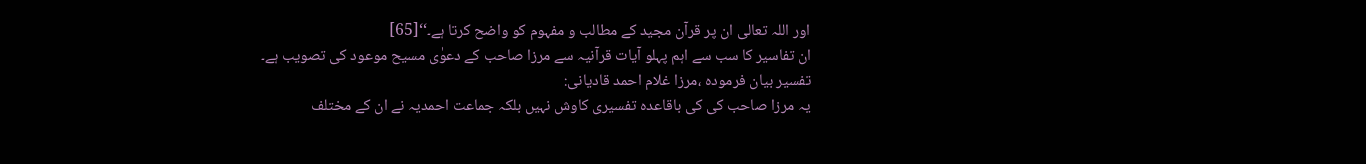اور اللہ تعالی ان پر قرآن مجید کے مطالب و مفہوم کو واضح کرتا ہے۔‘‘[65]
ان تفاسیر کا سب سے اہم پہلو آیات قرآنیہ سے مرزا صاحب کے دعوٰی مسیح موعود کی تصویب ہے۔
تفسیر بیان فرمودہ ،مرزا غلام احمد قادیانی:
یہ مرزا صاحب کی کی باقاعدہ تفسیری کاوش نہیں بلکہ جماعت احمدیہ نے ان کے مختلف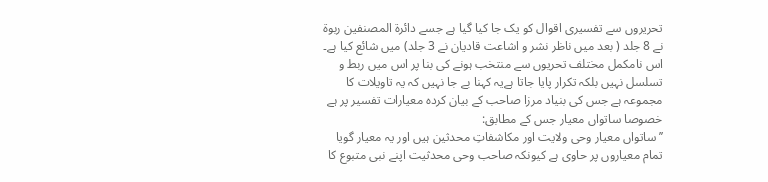تحریروں سے تفسیری اقوال کو یک جا کیا گیا ہے جسے دائرۃ المصنفین ربوۃ نے 8 جلد ( بعد میں ناظر نشر و اشاعت قادیان نے 3 جلد) میں شائع کیا ہے۔ اس نامکمل مختلف تحریوں سے منتخب ہونے کی بنا پر اس میں ربط و تسلسل نہیں بلکہ تکرار پایا جاتا ہےیہ کہنا بے جا نہیں کہ یہ تاویلات کا مجموعہ ہے جس کی بنیاد مرزا صاحب کے بیان کردہ معیارات تفسیر پر ہے خصوصا ساتواں معیار جس کے مطابق:
’’ساتواں معیار وحی ولایت اور مکاشفاتِ محدثین ہیں اور یہ معیار گویا تمام معیاروں پر حاوی ہے کیونکہ صاحب وحی محدثیت اپنے نبی متبوع کا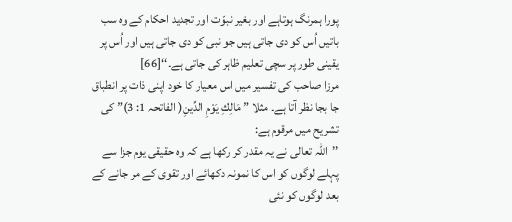پورا ہمرنگ ہوتاہے اور بغیر نبوّت اور تجدید احکام کے وہ سب باتیں اُس کو دی جاتی ہیں جو نبی کو دی جاتی ہیں اور اُس پر یقینی طور پر سچی تعلیم ظاہر کی جاتی ہے۔‘‘[66]
مرزا صاحب کی تفسیر میں اس معیار کا خود اپنی ذات پر انطباق جا بجا نظر آتا ہے۔ مثلا ” مَالِكِ يَوْمِ الدِّينِ( الفاتحہ 1: 3)” کی تشریح میں مرقوم ہے:
’’اللہ تعالی نے یہ مقدر کر رکھا ہے کہ وہ حقیقی یوم جزا سے پہلے لوگوں کو اس کا نمونہ دکھائے اور تقوی کے مر جانے کے بعد لوگوں کو نئی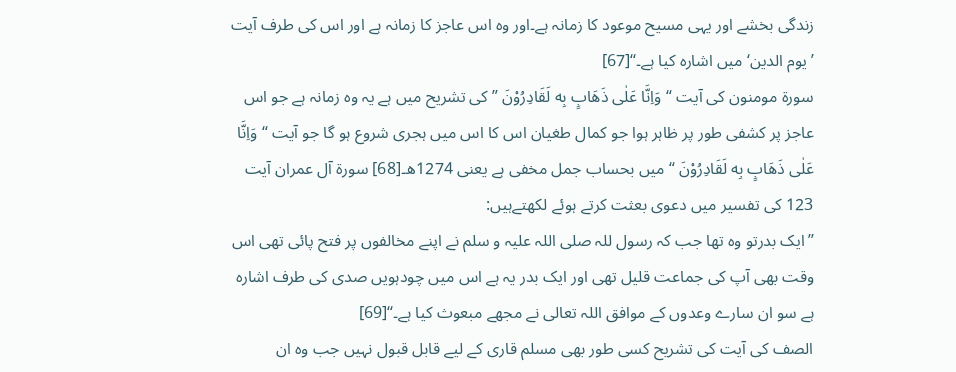زندگی بخشے اور یہی مسیح موعود کا زمانہ ہے۔اور وہ اس عاجز کا زمانہ ہے اور اس کی طرف آیت ’ یوم الدین‘ میں اشارہ کیا ہے۔‘‘[67]
سورۃ مومنون کی آیت “وَاِنَّا عَلٰى ذَهَابٍ بِه لَقَادِرُوْنَ ” کی تشریح میں ہے یہ وہ زمانہ ہے جو اس عاجز پر کشفی طور پر ظاہر ہوا جو کمال طغیان اس کا اس میں ہجری شروع ہو گا جو آیت “وَاِنَّا عَلٰى ذَهَابٍ بِه لَقَادِرُوْنَ “میں بحساب جمل مخفی ہے یعنی 1274ھ۔[68] سورۃ آل عمران آیت 123 کی تفسیر میں دعوی بعثت کرتے ہوئے لکھتےہیں:
’’ایک بدرتو وہ تھا جب کہ رسول للہ صلی اللہ علیہ و سلم نے اپنے مخالفوں پر فتح پائی تھی اس وقت بھی آپ کی جماعت قلیل تھی اور ایک بدر یہ ہے اس میں چودہویں صدی کی طرف اشارہ ہے سو ان سارے وعدوں کے موافق اللہ تعالی نے مجھے مبعوث کیا ہے۔‘‘[69]
الصف کی آیت کی تشریح کسی طور بھی مسلم قاری کے لیے قابل قبول نہیں جب وہ ان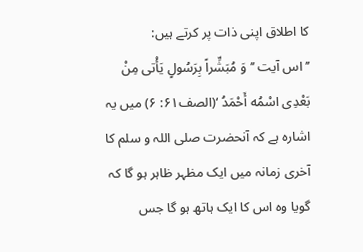کا اطلاق اپنی ذات پر کرتے ہیں:
’’اس آیت ’’وَ مُبَشِّراً بِرَسُولٍ یَأْتی مِنْ بَعْدِی اسْمُه أَحْمَدُ ‘(الصف۶۱: ۶) میں یہ اشارہ ہے کہ آنحضرت صلی اللہ و سلم کا آخری زمانہ میں ایک مظہر ظاہر ہو گا کہ گویا وہ اس کا ایک ہاتھ ہو گا جس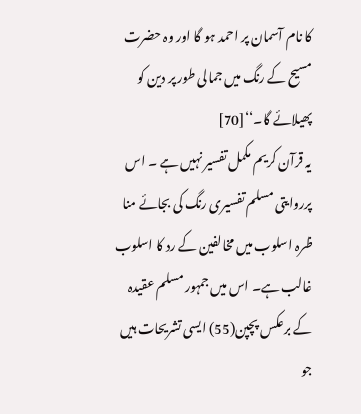کا نام آسمان پر احمد ہو گا اور وہ حضرت مسیح کے رنگ میں جمالی طور پر دین کو پھیلائے گا۔‘‘[70]
یہ قرآن کریم مکمل تفسیر نہیں ہے ۔ اس پرروایتی مسلم تفسیری رنگ کی بجائے منا ظرہ اسلوب میں مخالفین کے رد کا اسلوب غالب ہے۔ اس میں جمہور مسلم عقیدہ کے برعکس پچپن(55) ایسی تشریحات ہیں جو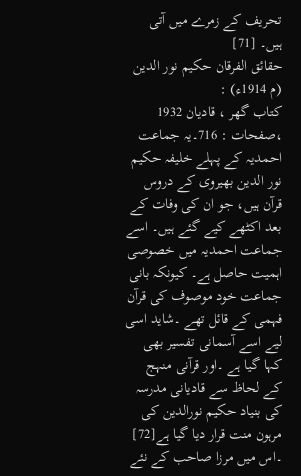تحریف کے زمرے میں آتی ہیں۔ [71]
حقائق الفرقان حکیم نور الدین (م 1914ء) :
کتاب گھر ، قادیان 1932 ،صفحات : 716۔یہ جماعت احمدیہ کے پہلے خلیفہ حکیم نور الدین بھیروی کے دروس قرآن ہیں، جو ان کی وفات کے بعد اکٹھے کیے گئے ہیں۔ اسے جماعت احمدیہ میں خصوصی اہمیت حاصل ہے۔ کیونکہ بانی جماعت خود موصوف کی قرآن فہمی کے قائل تھے ۔شاید اسی لیے اسے آسمانی تفسیر بھی کہا گیا ہے ۔اور قرآنی منہج کے لحاظ سے قادیانی مدرسہ کی بنیاد حکیم نورالدین کی مرہون منت قرار دیا گیا ہے[72] ۔اس میں مرزا صاحب کے نئے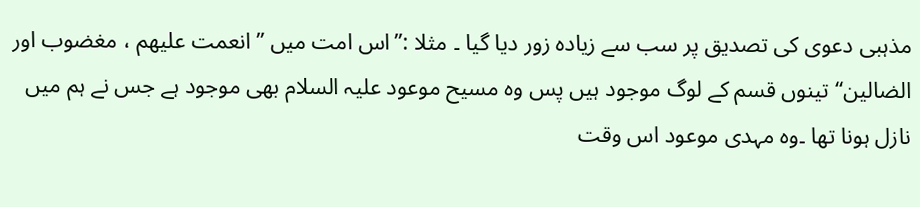مذہبی دعوی کی تصدیق پر سب سے زیادہ زور دیا گیا ۔ مثلا :’’اس امت میں ’’ انعمت علیھم ، مغضوب اور الضالین‘‘ تینوں قسم کے لوگ موجود ہیں پس وہ مسیح موعود علیہ السلام بھی موجود ہے جس نے ہم میں نازل ہونا تھا ۔وہ مہدی موعود اس وقت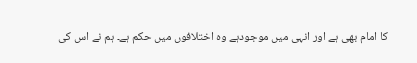کا امام بھی ہے اور انہی میں موجودہے وہ اختلافوں میں حکم ہے۔ ہم نے اس کی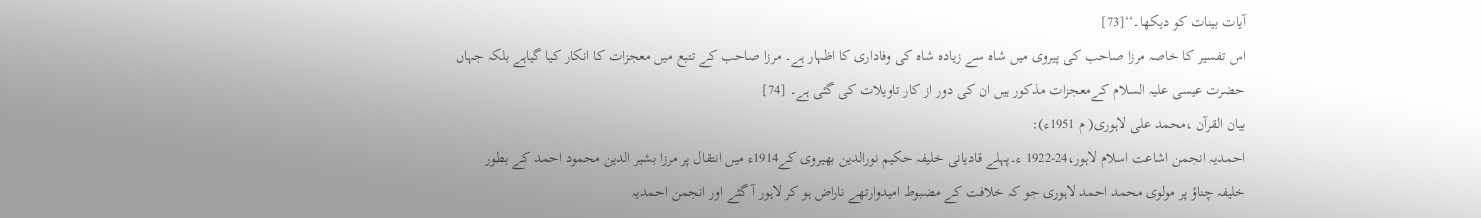آیات بینات کو دیکھا۔‘‘[73]
اس تفسیر کا خاصہ مرزا صاحب کی پیروی میں شاہ سے زیادہ شاہ کی وفاداری کا اظہار ہے۔ مرزا صاحب کے تتبع میں معجزات کا انکار کیا گیاہے بلکہ جہاں حضرت عیسی علیہ السلام کےمعجزات مذکور ہیں ان کی دور از کار تاویلات کی گئی ہے۔ [74]
بیان القرآن ،محمد علی لاہوری( م 1951ء):
احمدیہ انجمن اشاعت اسلام لاہور،24-1922 ء۔پہلے قادیانی خلیفہ حکیم نورالدین بھیروی کے1914ء میں انتقال پر مرزا بشیر الدین محمود احمد کے بطور خلیفہ چناؤ پر مولوی محمد احمد لاہوری جو کہ خلافت کے مضبوط امیدوارتھے ناراض ہو کر لاہور آ گئے اور انجمن احمدیہ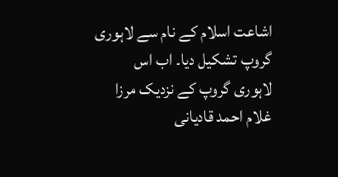اشاعت اسلام کے نام سے لاہوری گروپ تشکیل دیا۔ اب اس لاہوری گروپ کے نزدیک مرزا غلام احمد قادیانی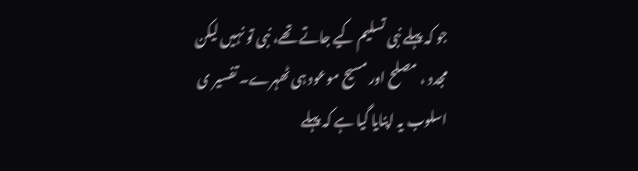جو کہ پہلے نبی تسلیم کیے جاتے تھے، نبی تو نہیں لیکن مجدد ، مصلح اور مسیح موعود ہی ٹھہرے۔ تفسیر ی اسلوب یہ اپنایا گیا ہے کہ پہلے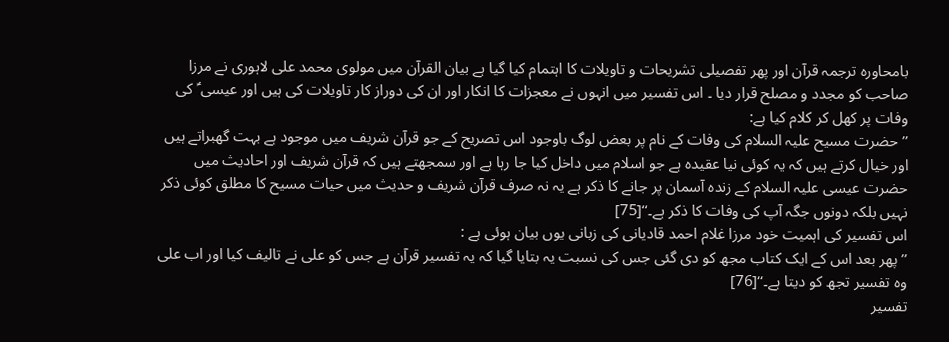بامحاورہ ترجمہ قرآن اور پھر تفصیلی تشریحات و تاویلات کا اہتمام کیا گیا ہے بیان القرآن میں مولوی محمد علی لاہوری نے مرزا صاحب کو مجدد و مصلح قرار دیا ۔ اس تفسیر میں انہوں نے معجزات کا انکار اور ان کی دوراز کار تاویلات کی ہیں اور عیسی ؑ کی وفات پر کھل کر کلام کیا ہے:
’’حضرت مسیح علیہ السلام کی وفات کے نام پر بعض لوگ باوجود اس تصریح کے جو قرآن شریف میں موجود ہے بہت گھبراتے ہیں اور خیال کرتے ہیں کہ یہ کوئی نیا عقیدہ ہے جو اسلام میں داخل کیا جا رہا ہے اور سمجھتے ہیں کہ قرآن شریف اور احادیث میں حضرت عیسی علیہ السلام کے زندہ آسمان پر جانے کا ذکر ہے یہ نہ صرف قرآن شریف و حدیث میں حیات مسیح کا مطلق کوئی ذکر نہیں بلکہ دونوں جگہ آپ کی وفات کا ذکر ہے۔‘‘[75]
اس تفسیر کی اہمیت خود مرزا غلام احمد قادیانی کی زبانی یوں بیان ہوئی ہے :
’’پھر بعد اس کے ایک کتاب مجھ کو دی گئی جس کی نسبت یہ بتایا گیا کہ یہ تفسیر قرآن ہے جس کو علی نے تالیف کیا اور اب علی وہ تفسیر تجھ کو دیتا ہے۔‘‘[76]
تفسیر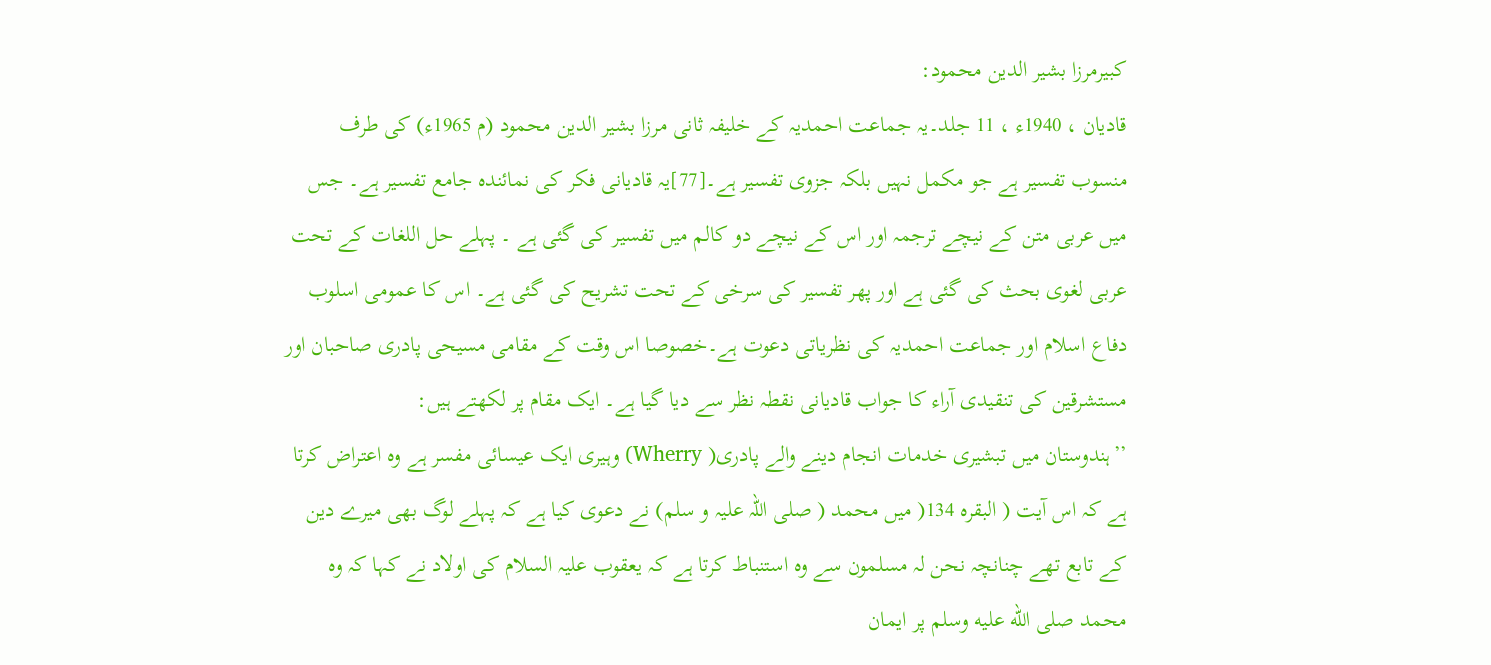کبیرمرزا بشیر الدین محمود:
قادیان ، 1940ء ، 11 جلد۔یہ جماعت احمدیہ کے خلیفہ ثانی مرزا بشیر الدین محمود (م 1965ء) کی طرف منسوب تفسیر ہے جو مکمل نہیں بلکہ جزوی تفسیر ہے۔[77]یہ قادیانی فکر کی نمائندہ جامع تفسیر ہے۔ جس میں عربی متن کے نیچے ترجمہ اور اس کے نیچے دو کالم میں تفسیر کی گئی ہے ۔ پہلے حل اللغات کے تحت عربی لغوی بحث کی گئی ہے اور پھر تفسیر کی سرخی کے تحت تشریح کی گئی ہے۔ اس کا عمومی اسلوب دفاع اسلام اور جماعت احمدیہ کی نظریاتی دعوت ہے۔خصوصا اس وقت کے مقامی مسیحی پادری صاحبان اور مستشرقین کی تنقیدی آراء کا جواب قادیانی نقطہ نظر سے دیا گیا ہے۔ ایک مقام پر لکھتے ہیں:
’’ہندوستان میں تبشیری خدمات انجام دینے والے پادری( Wherry) وہیری ایک عیسائی مفسر ہے وہ اعتراض کرتا ہے کہ اس آیت ( البقرہ 134( میں محمد ( صلی اللہ علیہ و سلم) نے دعوی کیا ہے کہ پہلے لوگ بھی میرے دین کے تابع تھے چنانچہ نحن لہ مسلمون سے وہ استنباط کرتا ہے کہ یعقوب علیہ السلام کی اولاد نے کہا کہ وہ محمد صلى الله عليه وسلم پر ایمان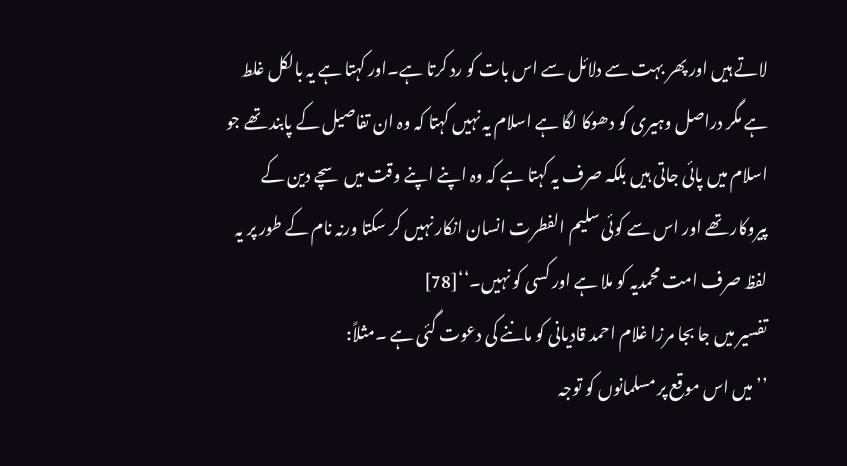لاتے ہیں اور پھر بہت سے دلائل سے اس بات کو رد کرتا ہے۔اور کہتا ہے یہ بالکل غلط ہے مگر دراصل وہیری کو دھوکا لگا ہے اسلام یہ نہیں کہتا کہ وہ ان تفاصیل کے پابند تھے جو اسلام میں پائی جاتی ہیں بلکہ صرف یہ کہتا ہے کہ وہ اپنے اپنے وقت میں سچے دین کے پیروکار تھے اور اس سے کوئی سلیم الفطرت انسان انکار نہیں کر سکتا ورنہ نام کے طور پر یہ لفظ صرف امت محمدیہ کو ملا ہے اور کسی کو نہیں۔‘‘[78]
تفسیر میں جا بجا مرزا غلام احمد قادیانی کو ماننے کی دعوت گئی ہے ۔مثلاً:
’’میں اس موقع پر مسلمانوں کو توجہ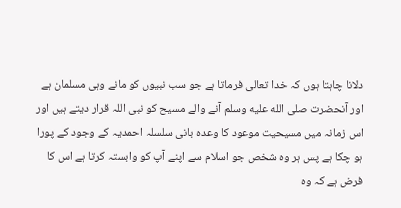دلانا چاہتا ہوں کہ خدا تعالی فرماتا ہے جو سب نبیوں کو مانے وہی مسلمان ہے اور آنحضرت صلى الله عليه وسلم آنے والے مسیح کو نبی اللہ قرار دیتے ہیں اور اس زمانہ میں مسیحیت موعود کا وعدہ بانی سلسلہ احمدیہ کے وجود کے پورا ہو چکا ہے پس ہر وہ شخص جو اسلام سے اپنے آپ کو وابستہ کرتا ہے اس کا فرض ہے کہ وہ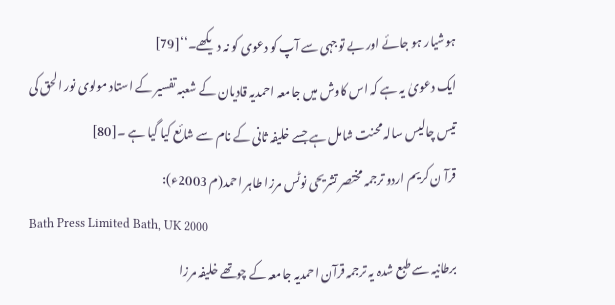ہوشیار ہو جائے اور بے توجہی سے آپ کو دعوی کو نہ دیکھے۔‘‘[79]
ایک دعویٰ یہ ہے کہ اس کاوش میں جامعہ احمدیہ قادیان کے شعبہ تفسیر کے استاد مولوی نور الحق کی تیس چالیس سالہ محنت شامل ہے جسے خلیفہ ثانی کے نام سے شائع کیا گیا ہے ۔[80]
قرآ ن کریم اردو ترجمہ مختصر تشریحی نوٹس مرزا طاہر احمد(م 2003ء):
Bath Press Limited Bath, UK 2000
برطانیہ سے طبع شدہ یہ ترجمہ قرآن احمدیہ جامعہ کے چوتھے خلیفہ مرزا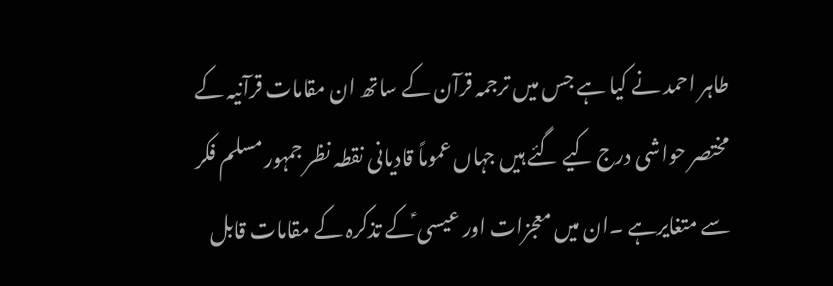طاہر احمد نے کیا ہے جس میں ترجمہ قرآن کے ساتھ ان مقامات قرآنیہ کے مختصر حواشی درج کیے گئے ہیں جہاں عموماً قادیانی نقطہ نظر جمہور مسلم فکر سے متغایرہے ۔ان میں معجزات اور عیسی ؑکے تذکرہ کے مقامات قابل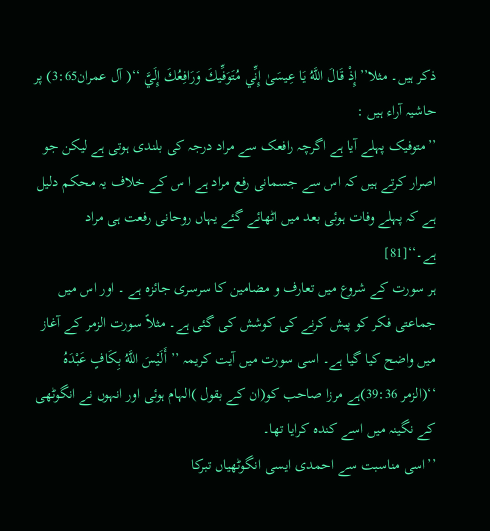ذکر ہیں۔ مثلا’’إِذْ قَالَ اللَّهُ يَا عِيسَىٰ إِنِّي مُتَوَفِّيكَ وَرَافِعُكَ إِلَيَّ ‘‘( آل عمران3:65) پر حاشیہ آراء ہیں :
’’متوفیک پہلے آیا ہے اگرچہ رافعک سے مراد درجہ کی بلندی ہوتی ہے لیکن جو اصرار کرتے ہیں کہ اس سے جسمانی رفع مراد ہے ا س کے خلاف یہ محکم دلیل ہے کہ پہلے وفات ہوئی بعد میں اٹھائے گئے یہاں روحانی رفعت ہی مراد ہے۔‘‘[81]
ہر سورت کے شروع میں تعارف و مضامین کا سرسری جائزہ ہے ۔ اور اس میں جماعتی فکر کو پیش کرنے کی کوشش کی گئی ہے۔ مثلاً سورت الزمر کے آغاز میں واضح کیا گیا ہے۔ اسی سورت میں آیت کریمہ ’’ أَلَیْسَ اللَّهُ بِکَافٍ عَبْدَهُ ‘‘(الزمر 39:36)ہے مرزا صاحب کو(ان کے بقول )الہام ہوئی اور انہوں نے انگوٹھی کے نگینہ میں اسے کندہ کرایا تھا۔
’’اسی مناسبت سے احمدی ایسی انگوٹھیاں تبرکا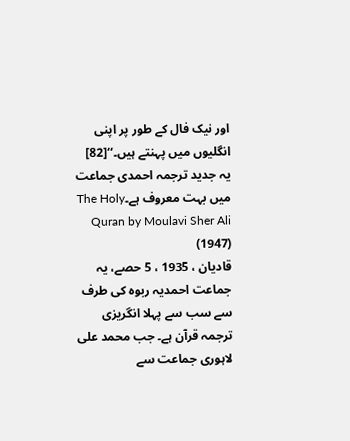اور نیک فال کے طور پر اپنی انگلیوں میں پہنتے ہیں۔‘‘[82]
یہ جدید ترجمہ احمدی جماعت میں بہت معروف ہے۔The Holy Quran by Moulavi Sher Ali (1947)
قادیان ، 1935 ، 5 حصے، یہ جماعت احمدیہ ربوہ کی طرف سے سب سے پہلا انگریزی ترجمہ قرآن ہے۔ جب محمد علی لاہوری جماعت سے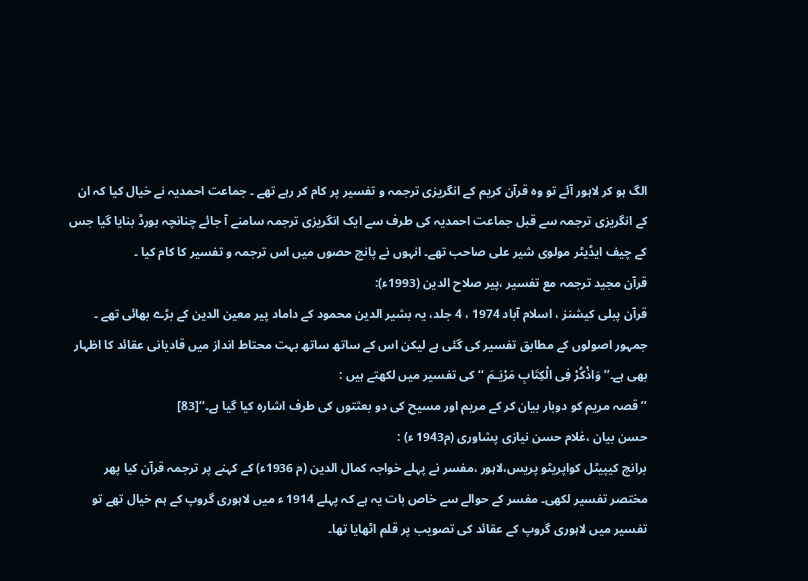الگ ہو کر لاہور آئے تو وہ قرآن کریم کے انگریزی ترجمہ و تفسیر پر کام کر رہے تھے ۔ جماعت احمدیہ نے خیال کیا کہ ان کے انگریزی ترجمہ سے قبل جماعت احمدیہ کی طرف سے ایک انگریزی ترجمہ سامنے آ جائے چنانچہ بورڈ بنایا گیا جس کے چیف ایڈیٹر مولوی شیر علی صاحب تھے۔ انہوں نے پانچ حصوں میں اس ترجمہ و تفسیر کا کام کیا ۔
قرآن مجید ترجمہ مع تفسیر ،پیر صلاح الدین (1993ء):
قرآن پبلی کیشنز ، اسلام آباد 1974 ، 4 جلد، یہ بشیر الدین محمود کے داماد پیر معین الدین کے بڑے بھائی تھے ۔ جمہور اصولوں کے مطابق تفسیر کی گئی ہے لیکن اس کے ساتھ ساتھ بہت محتاط انداز میں قادیانی عقائد کا اظہار بھی ہے۔’’وَاذْكُرْ فِى الْكِتَابِ مَرْيَـمَ ‘‘کی تفسیر میں لکھتے ہیں :
’’قصہ مریم کو دوبار بیان کر کے مریم اور مسیح کی دو بعثتوں کی طرف اشارہ کیا گیا ہے۔‘‘[83]
حسن بیان ،غلام حسن نیازی پشاوری (م1943 ء) :
برانچ کیپیٹل کواپریٹو پریس،لاہور ،مفسر نے پہلے خواجہ کمال الدین (م 1936ء) کے کہنے پر ترجمہ قرآن کیا پھر مختصر تفسیر لکھی۔ مفسر کے حوالے سے خاص بات یہ ہے کہ پہلے 1914 ء میں لاہوری گروپ کے ہم خیال تھے تو تفسیر میں لاہوری گروپ کے عقائد کی تصویب پر قلم اٹھایا تھا۔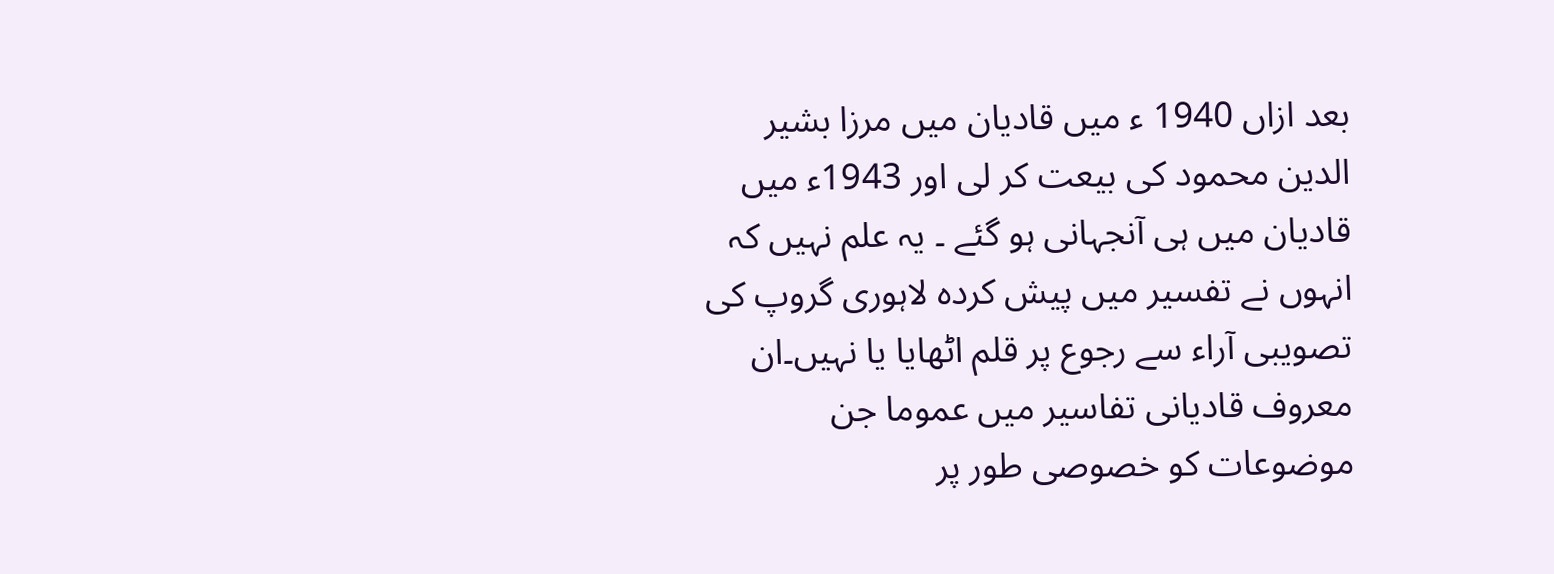بعد ازاں 1940 ء میں قادیان میں مرزا بشیر الدین محمود کی بیعت کر لی اور 1943ء میں قادیان میں ہی آنجہانی ہو گئے ۔ یہ علم نہیں کہ انہوں نے تفسیر میں پیش کردہ لاہوری گروپ کی تصویبی آراء سے رجوع پر قلم اٹھایا یا نہیں۔ان معروف قادیانی تفاسیر میں عموما جن موضوعات کو خصوصی طور پر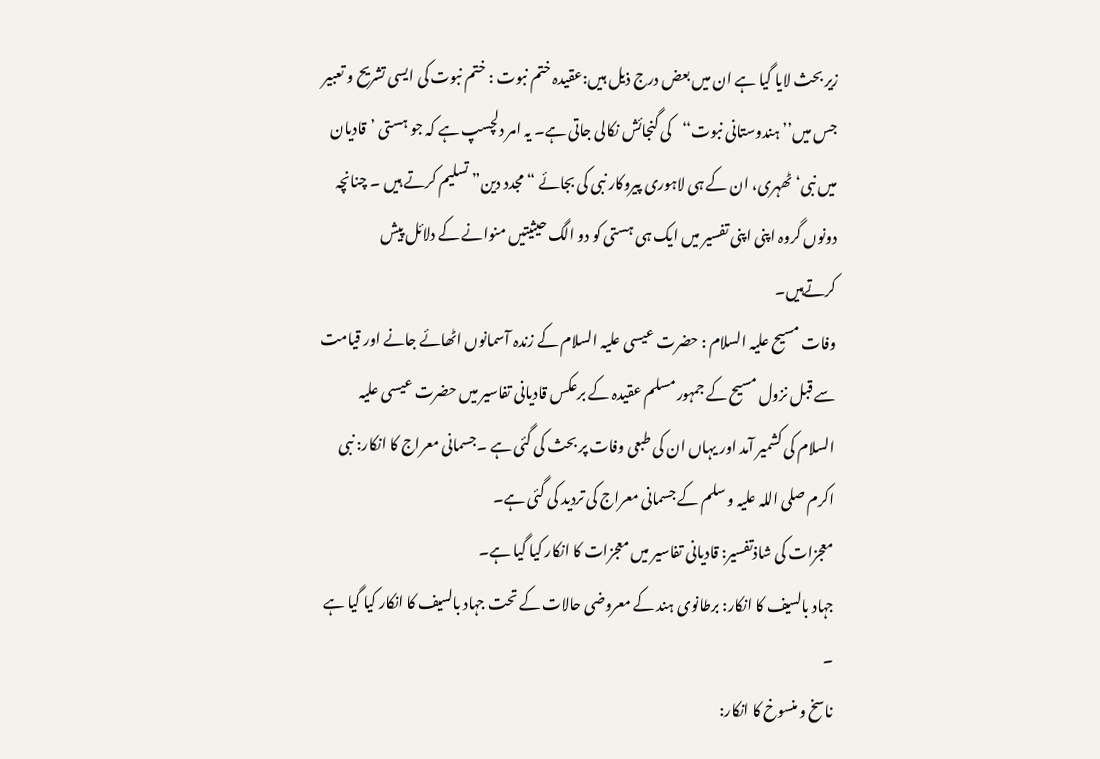زیر بحث لایا گیا ہے ان میں بعض درج ذیل ہیں:عقیدہ ختم نبوت : ختم نبوت کی ایسی تشریح و تعبیر جس میں’’ہندوستانی نبوت‘‘کی گنجائش نکالی جاتی ہے۔ یہ امر دلچسپ ہے کہ جو ہستی ’قادیان میں نبی‘ٹھہری، ان کے ہی لاہوری پیروکار نبی کی بجائے “مجدد دین” تسلیم کرتے ہیں ۔ چنانچہ دونوں گروہ اپنی اپنی تفسیر میں ایک ہی ہستی کو دو الگ حیثیتیں منوانے کے دلائل پیش کرتےہیں۔
وفات مسیح علیہ السلام : حضرت عیسی علیہ السلام کے زندہ آسمانوں اٹھائے جانے اور قیامت سے قبل نزول مسیح کے جمہور مسلم عقیدہ کے برعکس قادیانی تفاسیر میں حضرت عیسی علیہ السلام کی کشمیر آمد اور یہاں ان کی طبعی وفات پر بحث کی گئی ہے ۔جسمانی معراج کا انکار: نبی اکرم صلی اللہ علیہ و سلم کے جسمانی معراج کی تردید کی گئی ہے۔
معجزات کی شاذتفسیر: قادیانی تفاسیر میں معجزات کا انکار کیا گیا ہے۔
جہاد بالسیف کا انکار: برطانوی ہند کے معروضی حالات کے تحت جہاد بالسیف کا انکار کیا گیا ہے ۔
ناسخ و منسوخ کا انکار: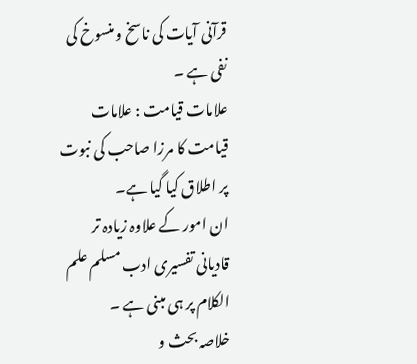قرآنی آیات کی ناسخ و منسوخ کی نفی ہے ۔
علامات قیامت : علامات قیامت کا مرزا صاحب کی نبوت پر اطلاق کیا گیا ہے۔
ان امور کے علاوہ زیادہ تر قادیانی تفسیری ادب مسلم علم الکلام پر ہی مبنی ہے ۔
خلاصہ بحث و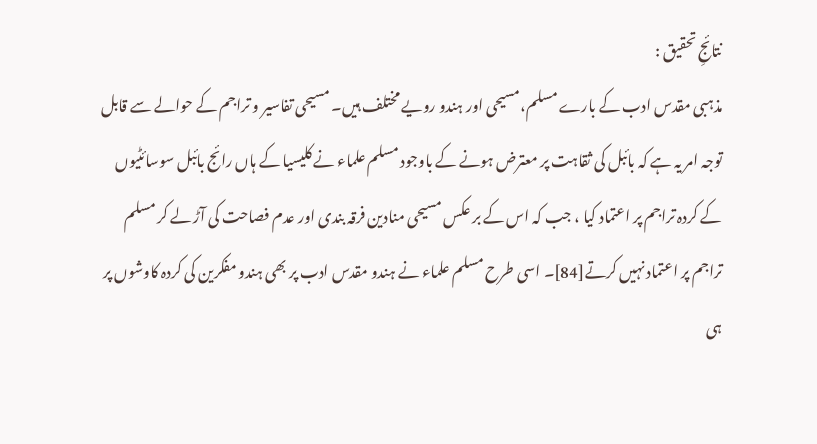نتائجِ تحقیق :
مذہبی مقدس ادب کے بارے مسلم،مسیحی اور ہندو رویے مختلف ہیں۔ مسیحی تفاسیر و تراجم کے حوالے سے قابل توجہ امر یہ ہے کہ بائبل کی ثقاہت پر معترض ہونے کے باوجود مسلم علماء نے کلیسیا کے ہاں رائج بائبل سوسائٹیوں کے کردہ تراجم پر اعتماد کیا ، جب کہ اس کے بر عکس مسیحی منادین فرقہ بندی اور عدم فصاحت کی آڑ لے کر مسلم تراجم پر اعتماد نہیں کرتے[84]۔ اسی طرح مسلم علماء نے ہندو مقدس ادب پر بھی ہندو مفکرین کی کردہ کاوشوں پر ہی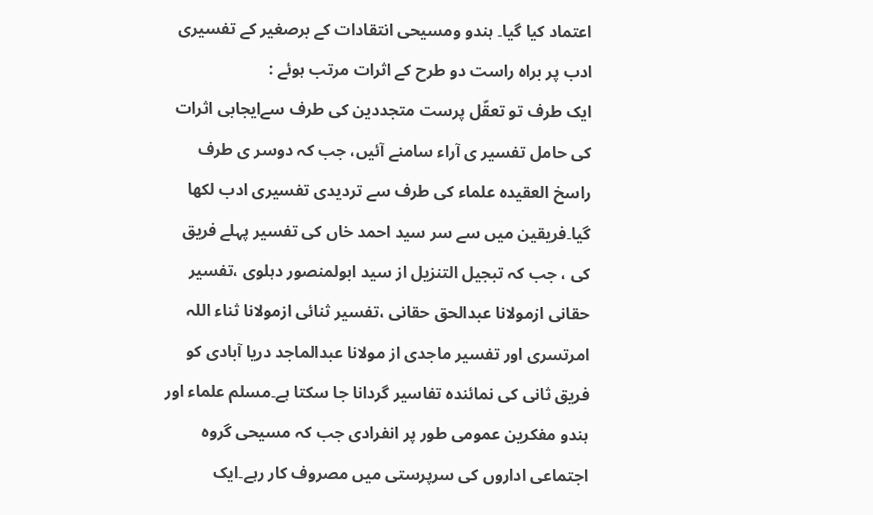اعتماد کیا گیا۔ ہندو ومسیحی انتقادات کے برصغیر کے تفسیری ادب پر براہ راست دو طرح کے اثرات مرتب ہوئے :
ایک طرف تو تعقّل پرست متجددین کی طرف سےایجابی اثرات کی حامل تفسیر ی آراء سامنے آئیں، جب کہ دوسر ی طرف راسخ العقیدہ علماء کی طرف سے تردیدی تفسیری ادب لکھا گیا۔فریقین میں سے سر سید احمد خاں کی تفسیر پہلے فریق کی ، جب کہ تبجیل التنزیل از سید ابولمنصور دہلوی ،تفسیر حقانی ازمولانا عبدالحق حقانی ،تفسیر ثنائی ازمولانا ثناء اللہ امرتسری اور تفسیر ماجدی از مولانا عبدالماجد دریا آبادی کو فریق ثانی کی نمائندہ تفاسیر گردانا جا سکتا ہے۔مسلم علماء اور ہندو مفکرین عمومی طور پر انفرادی جب کہ مسیحی گروہ اجتماعی اداروں کی سرپرستی میں مصروف کار رہے۔ایک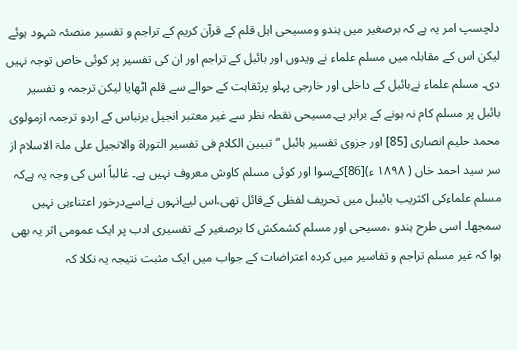دلچسپ امر یہ ہے کہ برصغیر میں ہندو ومسیحی اہل قلم کے قرآن کریم کے تراجم و تفسیر منصئہ شہود ہوئے لیکن اس کے مقابلہ میں مسلم علماء نے ویدوں اور بائبل کے تراجم اور ان کی تفسیر پر کوئی خاص توجہ نہیں دی۔ مسلم علماء نےبائبل کے داخلی اور خارجی پہلو پرثقاہت کے حوالے سے قلم اٹھایا لیکن ترجمہ و تفسیر بائبل پر مسلم کام نہ ہونے کے برابر ہے۔مسیحی نقطہ نظر سے غیر معتبر انجیل برنباس کے اردو ترجمہ ازمولوی محمد حلیم انصاری [85] اور جزوی تفسیر بائبل “تبیین الکلام فی تفسیر التوراۃ والانجیل علی ملۃ الاسلام از سر سید احمد خاں ( ۱۸۹۸ ء)[86]کےسوا اور کوئی مسلم کاوش معروف نہیں ہے۔ غالباً اس کی وجہ یہ ہےکہ مسلم علماءکی اکثریب بائیبل میں تحریف لفظی کےقائل تھی،اس لیےانہوں نےاسےدرخور اعتناءہی نہیں سمجھا۔ اسی طرح ہندو ،مسیحی اور مسلم کشمکش کا برصغیر کے تفسیری ادب پر ایک عمومی اثر یہ بھی ہوا کہ غیر مسلم تراجم و تفاسیر میں کردہ اعتراضات کے جواب میں ایک مثبت نتیجہ یہ نکلا کہ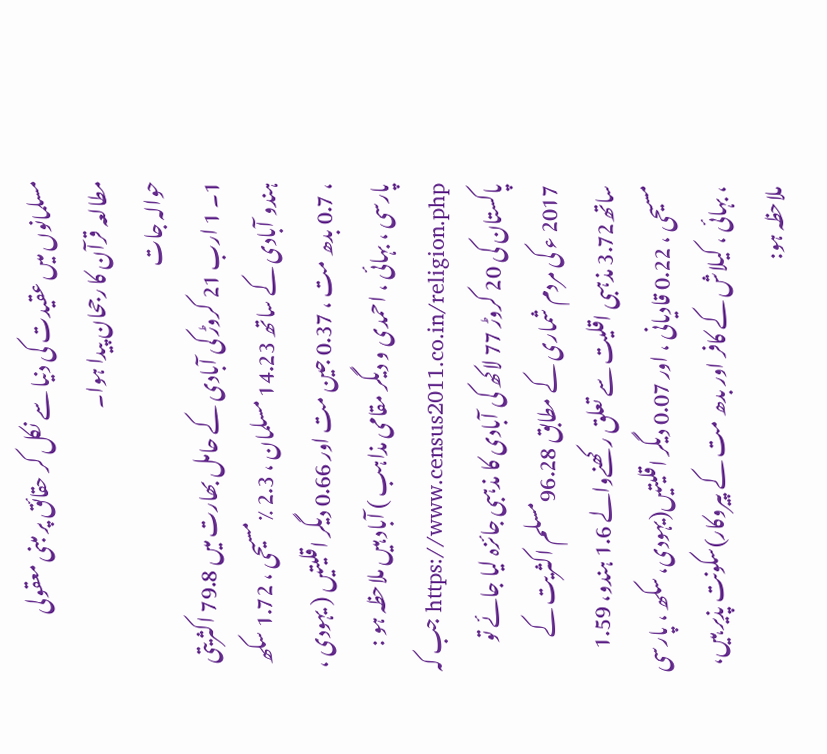مسلمانوں میں عقیدت کی دنیا سے نکل کر حقائق پر مبنی معقولی مطالعہ قرآن کا رجحان پیدا ہوا۔
حوالہ جات
1۔ 1 ارب 21 کروڑ کی آبادی کے حامل بھارت میں 79.8 اکثریتی ہندو آبادی کے ساتھ 14.23 مسلمان ، 2.3 ٪مسیحی ، 1.72 سکھ ، 0.7 بدھ مت ، 0.37 جین مت اور 0.66 دیگر اقلیتیں ( یہودی ، پارسی ، بہائی ، احمدی و دیگر مقامی مذاہب ) آباد ہیں ملاحظہ ہو : https://www.census2011.co.in/religion.php جب کہ پاکستان کی 20 کروڑ 77 لاکھ کی آبادی کا مذہبی جائزہ لیا جائے تو 2017 ء کی مردم شماری کے مطابق 96.28مسلم اکثریت کے ساتھ3.72 مذہبی اقلیت سے تعلق رکھنےوالے 1.6 ہندو، 1.59 مسیحی ، 0.22 قادیانی ، اور 0.07 دیگر اقلیتیں(یہودی، سکھ ، پارسی ، بہائی ، کیلاش کے کافر اور بدھ مت کے پیروکار)سکونت پذیر ہیں، ملاحظہ ہو: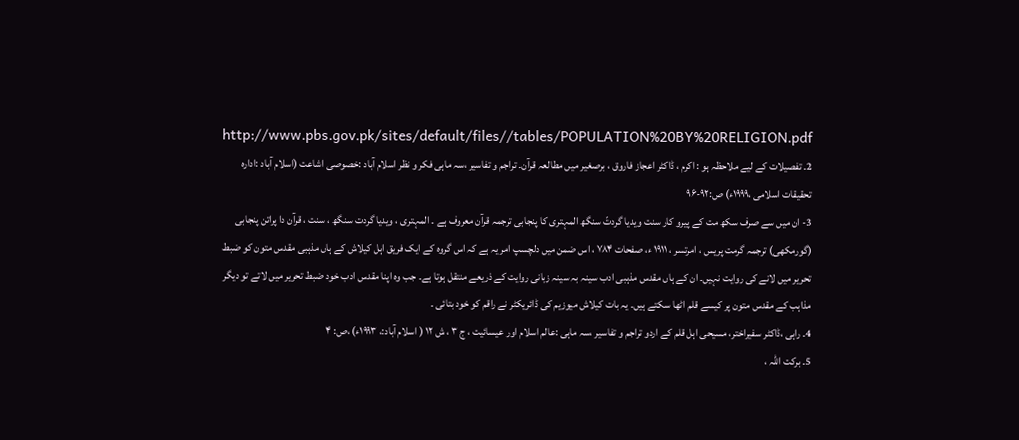http://www.pbs.gov.pk/sites/default/files//tables/POPULATION%20BY%20RELIGION.pdf
2۔ تفصیلات کے لیے ملاحظہ ہو : اکرم ، ڈاکٹر اعجاز فاروق ، برصغیر میں مطالعہ قرآن۔ تراجم و تفاسیر ،سہ ماہی فکر و نظر اسلام آباد :خصوصی اشاعت (اسلام آباد :ادارہ تحقیقات اسلامی ،۱۹۹۹ء) ص:۹۲-۹۶
3- ان میں سے صرف سکھ مت کے پیرو کار سنت ویدیا گردتّ سنگھ المہتری کا پنجابی ترجمہ قرآن معروف ہے ۔ المہتری ، ویدیا گردت سنگھ ، سنت ، قرآن دا پراتن پنجابی (گورمکھی) ترجمہ گرمت پریس ، امرتسر ، ۱۹۱۱ ء، صفحات ۷۸۴ ، اس ضمن میں دلچسپ امر یہ ہے کہ اس گروہ کے ایک فریق اہل کیلاش کے ہاں مذہبی مقدس متون کو ضبط تحریر میں لانے کی روایت نہیں۔ ان کے ہاں مقدس مذہبی ادب سینہ بہ سینہ زبانی روایت کے ذریعے منتقل ہوتا ہے۔ جب وہ اپنا مقدس ادب خود ضبط تحریر میں لاتے تو دیگر مذاہب کے مقدس متون پر کیسے قلم اٹھا سکتے ہیں۔ یہ بات کیلاش میوزیم کی ڈائریکٹر نے راقم کو خود بتائی ۔
4۔ راہی ،ڈاکٹر سفیراختر، مسیحی اہل قلم کے اردو تراجم و تفاسیر ،سہ ماہی :عالم اسلام اور عیسائیت ، ج ۳ ، ش ۱۲ ( اسلام آباد:، ۱۹۹۳ء) ،ص: ۴
5۔ برکت اللہ ،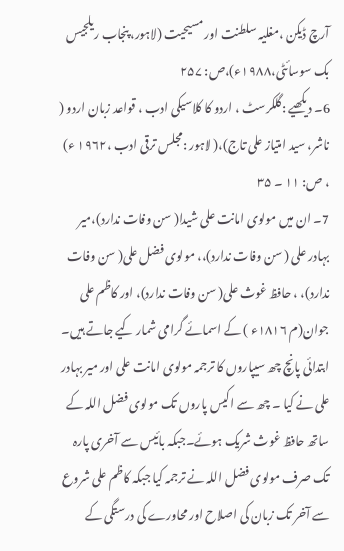آرچ ڈیکن ،مغلیہ سلطنت اور مسیحیت (لاہور، پنجاب ریلجیس بک سوسائٹی،۱۹۸۸ء)،ص: ۲۵۷
6۔ دیکھیے :گلکرسٹ ، اردو کا کلاسیکی ادب ، قواعد زبان اردو ( ناشر، سید امتیاز علی تاج)،( لاہور :مجلس ترقی ادب ،۱۹۶۲ ء) ، ص: ۱۱ ۔ ۳۵
7۔ ان میں مولوی امانت علی شیدا( سن وفات ندارد)،میر بہادر علی ( سن وفات ندارد)،، مولوی فضل علی( سن وفات ندارد)، ، حافظ غوث علی( سن وفات ندارد)، اور کاظم علی جوان(م ۱۸۱۶ء ) کے اسمائے گرامی شمار کیے جاتے ہیں۔ ابتدائی پانچ چھ سیپاروں کا ترجمہ مولوی امانت علی اور میر بہادر علی نے کیا ۔ چھ سے اکیس پاروں تک مولوی فضل اللہ کے ساتھ حافظ غوث شریک ہوئے۔جبکہ بائیس سے آخری پارہ تک صرف مولوی فضل اللہ نے ترجمہ کیا جبکہ کاظم علی شروع سے آخر تک زبان کی اصلاح اور محاورے کی درستگی کے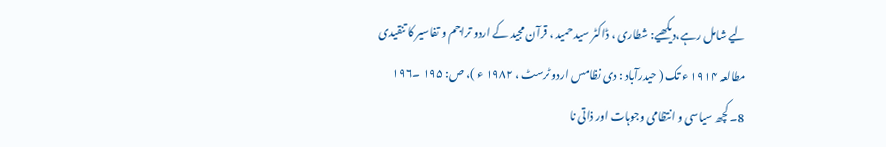لیے شامل رہے،دیکھیے: شطاری ، ڈاکٹر سید حمید ، قرآن مجید کے اردو تراجم و تفاسیر کا تنقیدی مطالعہ ۱۹۱۴ ء تک ( حیدرآباد : دی نظامس اردو ٹرسٹ ، ۱۹۸۲ ء )، ص: ۱۹۵ ۔۱۹۶
8۔ کچھ سیاسی و انتظامی وجوہات اور ذاتی نا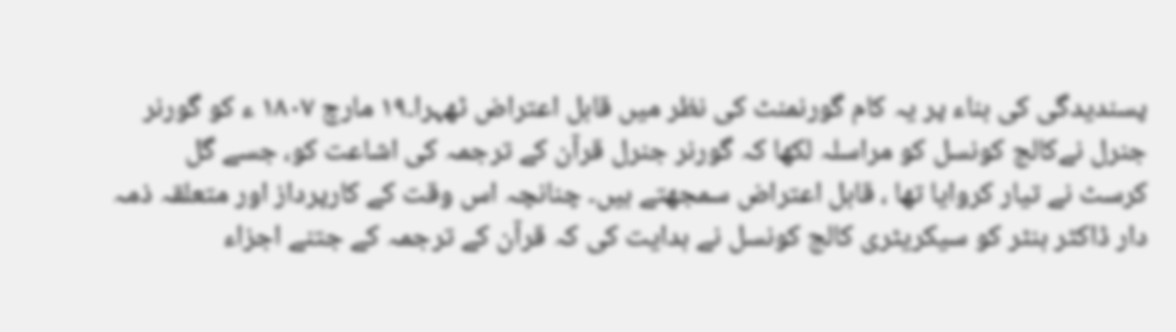پسندیدگی کی بناء پر یہ کام گورنمنٹ کی نظر میں قابل اعتراض ٹھہرا۔۱۹ مارچ ۱۸۰۷ ء کو گورنر جنرل نےکالج کونسل کو مراسلہ لکھا کہ گورنر جنرل قرآن کے ترجمہ کی اشاعت کو، جسے گل کرسٹ نے تیار کروایا تھا ، قابل اعتراض سمجھتے ہیں۔ چنانچہ اس وقت کے کارپرداز اور متعلقہ ذمہ دار ڈاکٹر ہنٹر کو سیکریٹری کالج کونسل نے ہدایت کی کہ قرآن کے ترجمہ کے جتنے اجزاء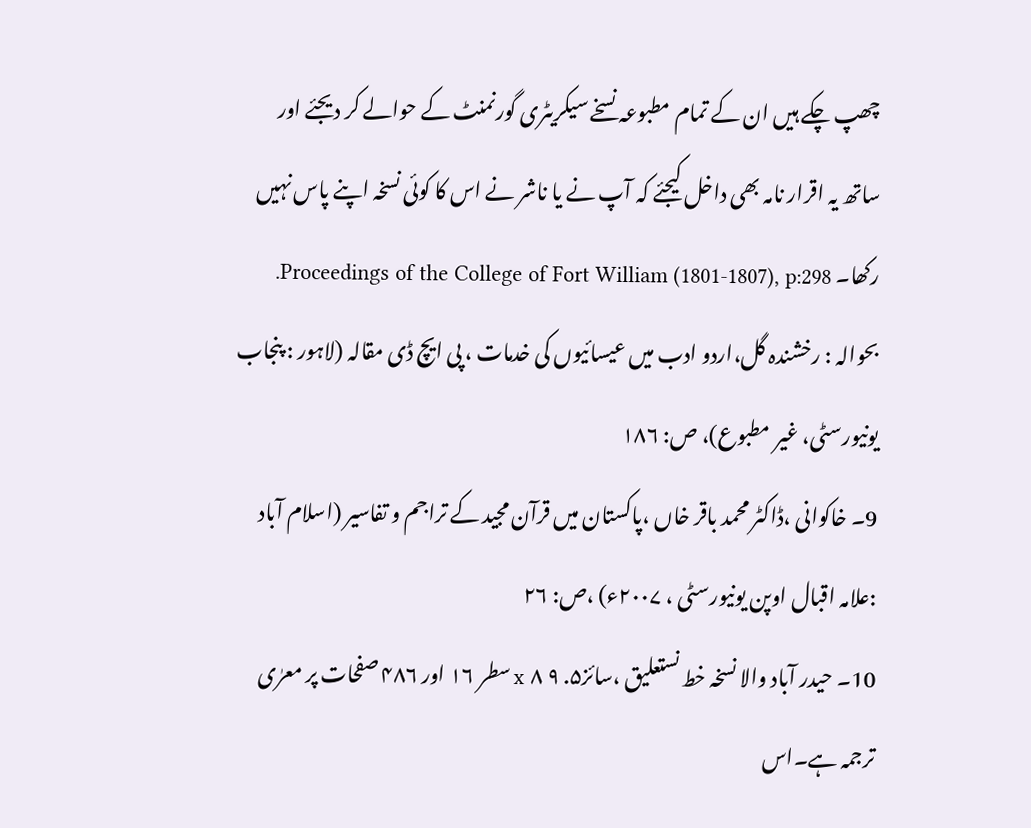چھپ چکے ہیں ان کے تمام مطبوعہ نسخے سیکریٹری گورنمنٹ کے حوالے کر دیجئے اور ساتھ یہ اقرار نامہ بھی داخل کیجئے کہ آپ نے یا ناشر نے اس کا کوئی نسخہ اپنے پاس نہیں رکھا۔ Proceedings of the College of Fort William (1801-1807), p:298. بحوالہ : رخشندہ گل،اردو ادب میں عیسائیوں کی خدمات ، پی ایچ ڈی مقالہ (لاہور : پنجاب یونیورسٹی، غیر مطبوع)، ص: ۱۸۶
9۔ خاکوانی ،ڈاکٹر محمد باقر خاں ،پاکستان میں قرآن مجید کے تراجم و تفاسیر (اسلام آباد :علامہ اقبال اوپن یونیورسٹی ، ۲۰۰۷ء) ،ص: ۲۶
10۔ حیدر آباد والا نسخہ خط نستعلیق ،سائز۵. ۹ x ۸ سطر ۱۶ اور ۴۸۶ صفحات پر معرٰی ترجمہ ہے۔اس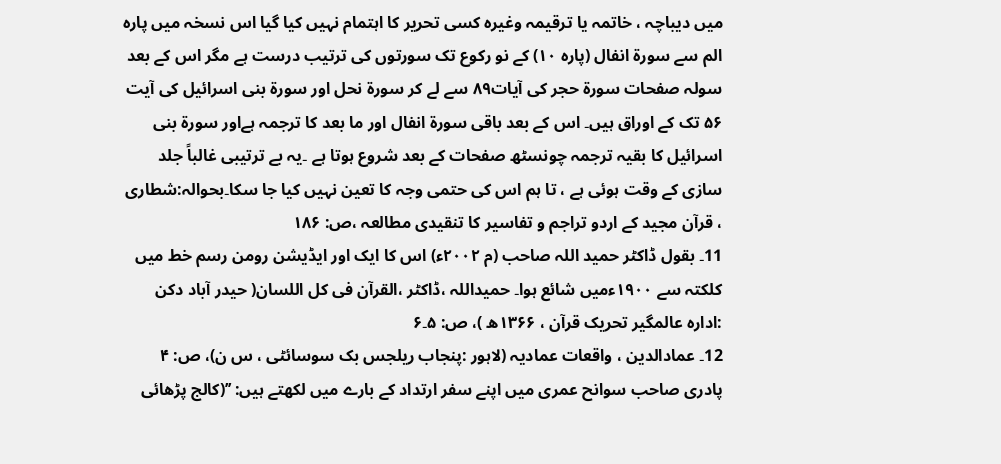میں دیباچہ ، خاتمہ یا ترقیمہ وغیرہ کسی تحریر کا اہتمام نہیں کیا گیا اس نسخہ میں پارہ الم سے سورۃ انفال (پارہ ۱۰) کے نو رکوع تک سورتوں کی ترتیب درست ہے مگر اس کے بعد سولہ صفحات سورۃ حجر کی آیات۸۹ سے لے کر سورۃ نحل اور سورۃ بنی اسرائیل کی آیت ۵۶ تک کے اوراق ہیں۔ اس کے بعد باقی سورۃ انفال اور ما بعد کا ترجمہ ہےاور سورۃ بنی اسرائیل کا بقیہ ترجمہ چونسٹھ صفحات کے بعد شروع ہوتا ہے ۔یہ بے ترتیبی غالباً جلد سازی کے وقت ہوئی ہے ، تا ہم اس کی حتمی وجہ کا تعین نہیں کیا جا سکا۔بحوالہ:شطاری ، قرآن مجید کے اردو تراجم و تفاسیر کا تنقیدی مطالعہ ،ص: ۱۸۶
11۔ بقول ڈاکٹر حمید اللہ صاحب (م ۲۰۰۲ء) اس کا ایک اور ایڈیشن رومن رسم خط میں کلکتہ سے ۱۹۰۰ءمیں شائع ہوا۔ حمیداللہ ،ڈاکٹر ،القرآن فی کل اللسان( حیدر آباد دکن :ادارہ عالمگیر تحریک قرآن ، ۱۳۶۶ھ )، ص: ۵۔۶
12۔ عمادالدین ، واقعات عمادیہ (لاہور :پنجاب ریلجس بک سوسائٹی ، س ن)، ص: ۴ پادری صاحب سوانح عمری میں اپنے سفر ارتداد کے بارے میں لکھتے ہیں: ’’(کالج پڑھائی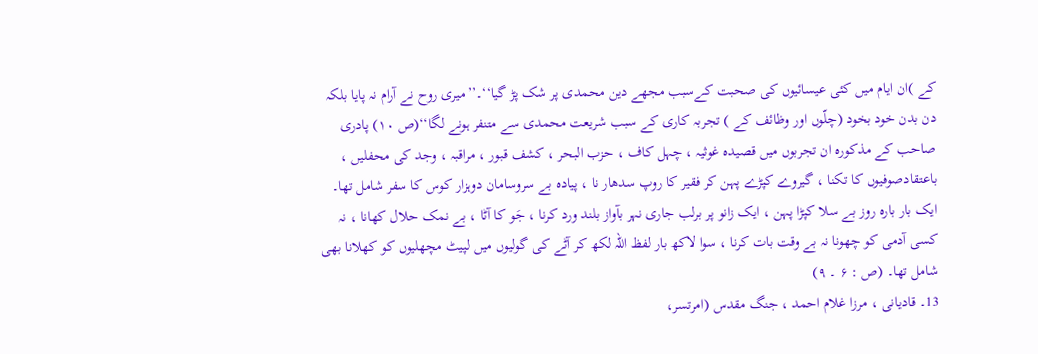کے )ان ایام میں کئی عیسائیوں کی صحبت کےسبب مجھے دین محمدی پر شک پڑ گیا‘‘۔’’میری روح نے آرام نہ پایا بلکہ دن بدن خود بخود (چلّوں اور وظائف کے ) تجربہ کاری کے سبب شریعت محمدی سے متنفر ہونے لگا‘‘(ص ۱۰) پادری صاحب کے مذکورہ ان تجربوں میں قصیدہ غوثیہ ، چہل کاف ، حزب البحر ، کشف قبور ، مراقبہ ، وجد کی محفلیں ، باعتقادصوفیوں کا تکنا ، گیروے کپڑے پہن کر فقیر کا روپ سدھار نا ، پیادہ بے سروسامان دوہزار کوس کا سفر شامل تھا۔ ایک بار بارہ روز بے سلا کپڑا پہن ، ایک زانو پر برلب جاری نہر بآواز بلند ورد کرنا ، جَو کا آٹا ، بے نمک حلال کھانا ، نہ کسی آدمی کو چھونا نہ بے وقت بات کرنا ، سوا لاکھ بار لفظ اللہ لکھ کر آٹے کی گولیوں میں لپیٹ مچھلیوں کو کھلانا بھی شامل تھا۔ (ص : ۶ ۔ ۹)
13۔ قادیانی ، مرزا غلام احمد ، جنگ مقدس (امرتسر،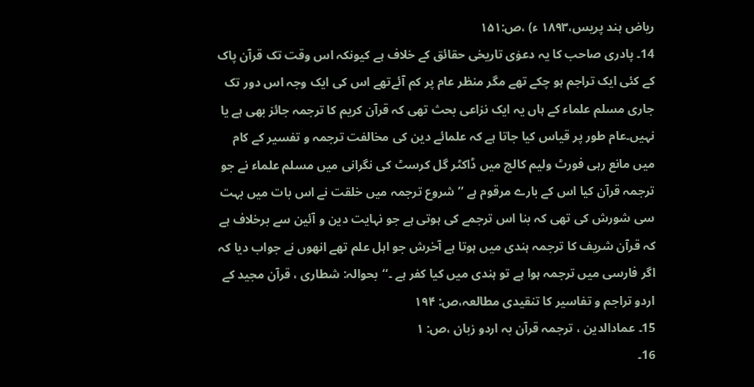ریاض ہند پریس،۱۸۹۳ ء) ،ص:۱۵۱
14۔ پادری صاحب کا یہ دعوٰی تاریخی حقائق کے خلاف ہے کیونکہ اس وقت تک قرآن پاک کے کئی ایک تراجم ہو چکے تھے مگر منظر عام پر کم آئےتھے اس کی ایک وجہ اس دور تک جاری مسلم علماء کے ہاں یہ ایک نزاعی بحث تھی کہ قرآن کریم کا ترجمہ جائز بھی ہے یا نہیں۔عام طور پر قیاس کیا جاتا ہے کہ علمائے دین کی مخالفت ترجمہ و تفسیر کے کام میں مانع رہی فورٹ ولیم کالج میں ڈاکٹر گل کرسٹ کی نگرانی میں مسلم علماء نے جو ترجمہ قرآن کیا اس کے بارے مرقوم ہے ’’شروع ترجمہ میں خلقت نے اس بات میں بہت سی شورش کی تھی کہ بنا اس ترجمے کی ہوتی ہے جو نہایت دین و آئین سے برخلاف ہے کہ قرآن شریف کا ترجمہ ہندی میں ہوتا ہے آخرش جو اہل علم تھے انھوں نے جواب دیا کہ اگر فارسی میں ترجمہ ہوا ہے تو ہندی میں کیا کفر ہے ۔‘‘بحوالہ: شطاری ، قرآن مجید کے اردو تراجم و تفاسیر کا تنقیدی مطالعہ،ص: ۱۹۴
15۔ عمادالدین ، ترجمہ قرآن بہ اردو زبان ،ص: ۱
16۔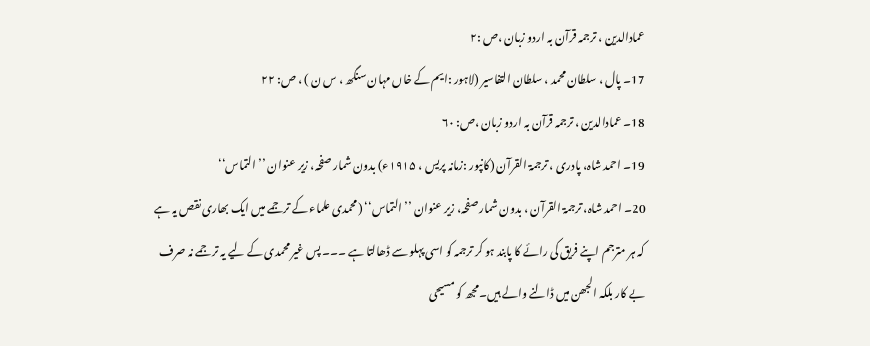عمادالدین ، ترجمہ قرآن بہ اردو زبان ،ص :۲
17۔ پال ، سلطان محمد ، سلطان التفاسیر (لاہور :ایم کے خاں مہان سنگھ ، س ن ) ، ص: ۲۲
18۔ عمادالدین ، ترجمہ قرآن بہ اردو زبان ،ص: ۶۰
19۔ احمد شاہ، پادری ، ترجمۃ القرآن (کانپور :زمانہ پریس ، ۱۹۱۵ء) بدون شمار صفحہ، زیر عنوان ’’التماس‘‘
20۔ احمد شاہ، ترجمۃ القرآن ، بدون شمار صفحہ، زیر عنوان ’’التماس‘‘ (محمدی علماء کے ترجمے میں ایک بھاری نقص یہ ہے کہ ہر مترجم اپنے فریق کی رائے کا پابند ہو کر ترجمہ کو اسی پہلو سے ڈھالتا ہے ۔۔۔ پس غیر محمدی کے لیے یہ ترجمے نہ صرف بے کار بلکہ الجھن میں ڈالنے والے ہیں۔مجھ کو مسیحی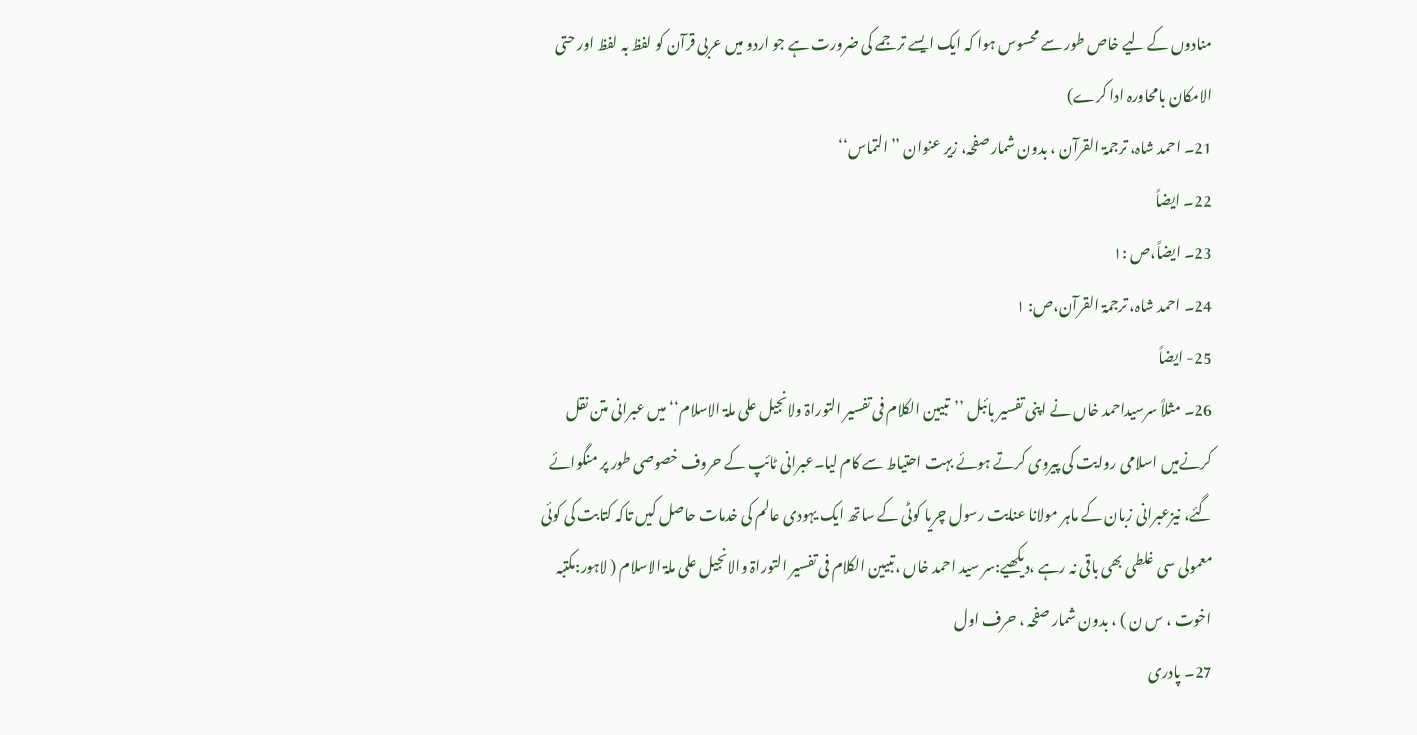منادوں کے لیے خاص طور سے محسوس ہوا کہ ایک ایسے ترجمے کی ضرورت ہے جو اردو میں عربی قرآن کو لفظ بہ لفظ اور حتی الامکان بامحاورہ ادا کرے)
21۔ احمد شاہ، ترجمۃ القرآن ، بدون شمار صفحہ، زیر عنوان ’’التماس‘‘
22۔ ایضاً
23۔ ایضاً،ص :۱
24۔ احمد شاہ، ترجمۃ القرآن،ص: ۱
25- ایضاً
26۔ مثلاً سرسیداحمد خاں نے اپنی تفسیر بائبل ’’تبیین الکلام فی تفسیر التوراۃ ولانجیل علی ملۃ الاسلام‘‘میں عبرانی متن نقل کرنےمیں اسلامی روایت کی پیروی کرتے ہوئے بہت احتیاط سے کام لیا۔عبرانی ٹائپ کے حروف خصوصی طور پر منگوائے گئے، نیزعبرانی زبان کے ماہر مولانا عنایت رسول چریا کوٹی کے ساتھ ایک یہودی عالم کی خدمات حاصل کیں تاکہ کتابت کی کوئی معمولی سی غلطی بھی باقی نہ رہے ،دیکھیے:سر سید احمد خاں ،تبیین الکلام فی تفسیر التوراۃ والانجیل علی ملۃ الاسلام ( لاہور:مکتبہ اخوت ، س ن ) ، بدون شمار صفحہ ، حرف اول
27۔ پادری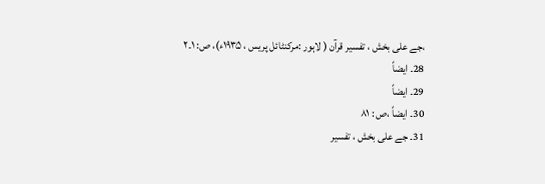،جے علی بخش ، تفسیر قرآن ( لاہور :مرکنٹائل پریس ، ۱۹۳۵ء)، ص: ۱۔۲
28۔ ایضاً
29۔ ایضاً
30۔ ایضاً ،ص : ۸۱
31۔ جے علی بخش ، تفسیر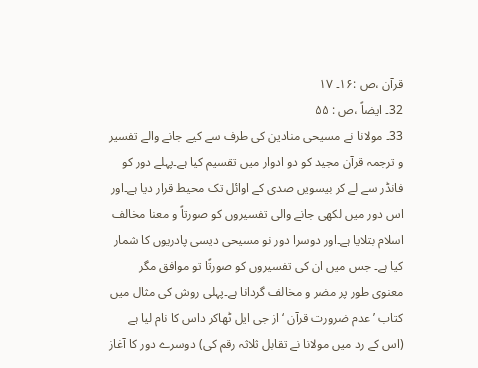قرآن ،ص :۱۶۔ ۱۷
32۔ ایضاً ،ص : ۵۵
33۔ مولانا نے مسیحی منادین کی طرف سے کیے جانے والے تفسیر و ترجمہ قرآن مجید کو دو ادوار میں تقسیم کیا ہے۔پہلے دور کو فانڈر سے لے کر بیسویں صدی کے اوائل تک محیط قرار دیا ہے۔اور اس دور میں لکھی جانے والی تفسیروں کو صورتاً و معنا مخالف اسلام بتلایا ہے۔اور دوسرا دور نو مسیحی دیسی پادریوں کا شمار کیا ہے۔ جس میں ان کی تفسیروں کو صورتًا تو موافق مگر معنوی طور پر مضر و مخالف گردانا ہے۔پہلی روش کی مثال میں کتاب ’ عدم ضرورت قرآن ‘ از جی ایل ٹھاکر داس کا نام لیا ہے (اس کے رد میں مولانا نے تقابل ثلاثہ رقم کی) دوسرے دور کا آغاز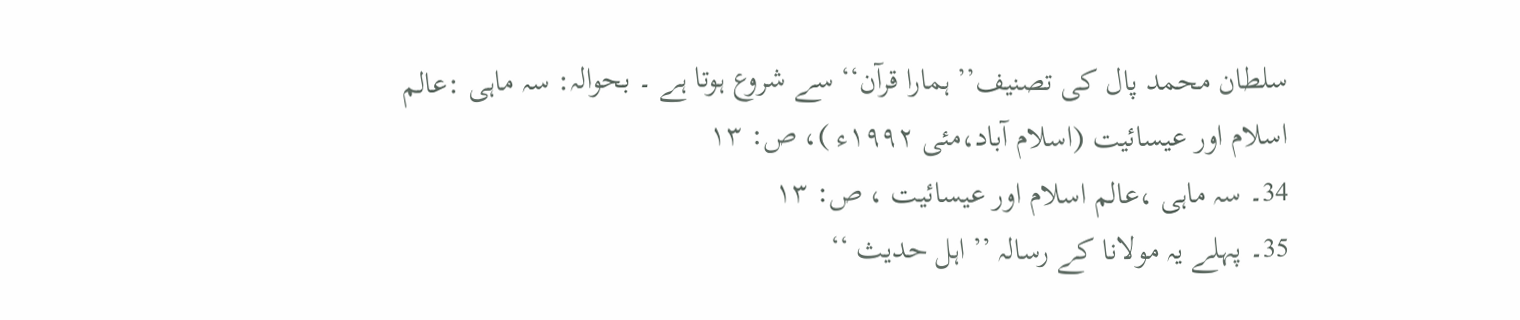سلطان محمد پال کی تصنیف’’ ہمارا قرآن‘‘ سے شروع ہوتا ہے ۔ بحوالہ: سہ ماہی :عالم اسلام اور عیسائیت (اسلام آباد،مئی ۱۹۹۲ء )، ص: ۱۳
34۔ سہ ماہی ،عالم اسلام اور عیسائیت ، ص: ۱۳
35۔ پہلے یہ مولانا کے رسالہ ’’ اہل حدیث ‘‘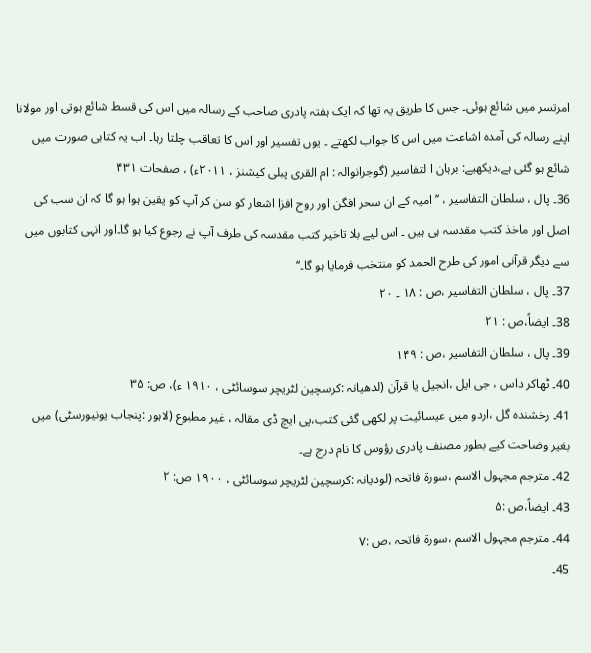امرتسر میں شائع ہوئی۔ جس کا طریق یہ تھا کہ ایک ہفتہ پادری صاحب کے رسالہ میں اس کی قسط شائع ہوتی اور مولانا اپنے رسالہ کی آمدہ اشاعت میں اس کا جواب لکھتے ۔ یوں تفسیر اور اس کا تعاقب چلتا رہا۔ اب یہ کتابی صورت میں شائع ہو گئی ہے،دیکھیے: برہان ا لتفاسیر (گوجرانوالہ : ام القری پبلی کیشنز ، ۲۰۱۱ء) ، صفحات ۴۳۱
36۔ پال ، سلطان التفاسیر ، ’’امیہ کے ان سحر افگن اور روح افزا اشعار کو سن کر آپ کو یقین ہوا ہو گا کہ ان سب کی اصل اور ماخذ کتب مقدسہ ہی ہیں ۔ اس لیے بلا تاخیر کتب مقدسہ کی طرف آپ نے رجوع کیا ہو گا۔اور انہی کتابوں میں سے دیگر قرآنی امور کی طرح الحمد کو منتخب فرمایا ہو گا۔‘‘
37۔ پال ، سلطان التفاسیر ،ص : ۱۸ ۔ ۲۰
38۔ ایضاً،ص : ۲۱
39۔ پال ، سلطان التفاسیر ،ص : ۱۴۹
40۔ ٹھاکر داس ، جی ایل ،انجیل یا قرآن (لدھیانہ :کرسچین لٹریچر سوسائٹی ، ۱۹۱۰ ء)، ص: ۳۵
41۔ رخشندہ گل ،اردو میں عیسائیت پر لکھی گئی کتب،پی ایچ ڈی مقالہ ، غیر مطبوع (لاہور :پنجاب یونیورسٹی) میں بغیر وضاحت کیے بطور مصنف پادری رؤوس کا نام درج ہے۔
42۔ مترجم مجہول الاسم ،سورۃ فاتحہ (لودیانہ :کرسچین لٹریچر سوسائٹی ، ۱۹۰۰ ص: ۲
43۔ ایضاً،ص :۵
44۔ مترجم مجہول الاسم ،سورۃ فاتحہ ،ص :۷
45۔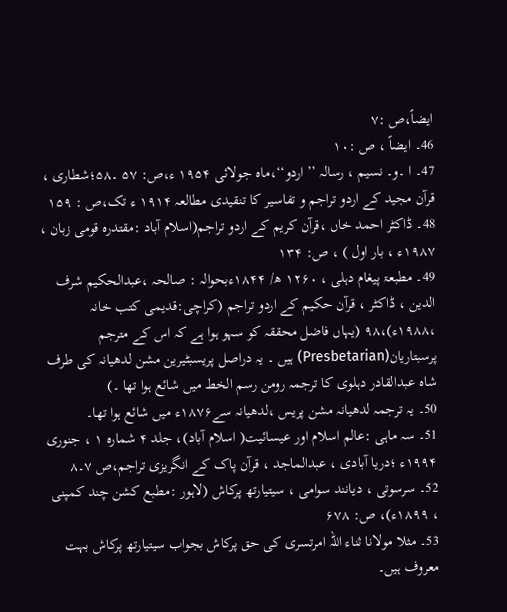ایضاً،ص :۷
46۔ ایضاً ، ص :۱۰
47۔ ا ۔و۔ نسیم ، رسالہ ’’ اردو‘‘،ماہ جولائی ۱۹۵۴ ء،ص: ۵۷ ۔۵۸؛شطاری ، قرآن مجید کے اردو تراجم و تفاسیر کا تنقیدی مطالعہ ۱۹۱۴ ء تک،ص : ۱۵۹
48۔ ڈاکٹر احمد خاں ،قرآن کریم کے اردو تراجم(اسلام آباد :مقتدرہ قومی زبان ، ۱۹۸۷ء ، بار اول ) ، ص: ۱۳۴
49۔ مطبعۃ پیغام دہلی ، ۱۲۶۰ ھ/ ۱۸۴۴ءبحوالہ : صالحہ ،عبدالحکیم شرف الدین ، ڈاکٹر ، قرآن حکیم کے اردو تراجم (کراچی:قدیمی کتب خانہ ،۱۹۸۸ء)،۹۸ (یہاں فاضل محققہ کو سہو ہوا ہے کہ اس کے مترجم پرسبتاریان(Presbetarian) ہیں ۔ یہ دراصل پریسبٹیرین مشن لدھیانہ کی طرف شاہ عبدالقادر دہلوی کا ترجمہ رومن رسم الخط میں شائع ہوا تھا ۔)
50۔ یہ ترجمہ لدھیانہ مشن پریس ،لدھیانہ سے۱۸۷۶ء میں شائع ہوا تھا۔
51۔ سہ ماہی :عالم اسلام اور عیسائیت( اسلام آباد)، جلد ۴ شمارہ ۱ ، جنوری ۱۹۹۴ء ؛دریا آبادی ، عبدالماجد ، قرآن پاک کے انگریزی تراجم،ص ۷۔۸
52۔ سرسوتی ، دیانند سوامی ، سیتیارتھ پرکاش (لاہور :مطبع کشن چند کمپنی ، ۱۸۹۹ء)، ص: ۶۷۸
53۔ مثلا مولانا ثناء اللہ امرتسری کی حق پرکاش بجواب سیتیارتھ پرکاش بہت معروف ہیں۔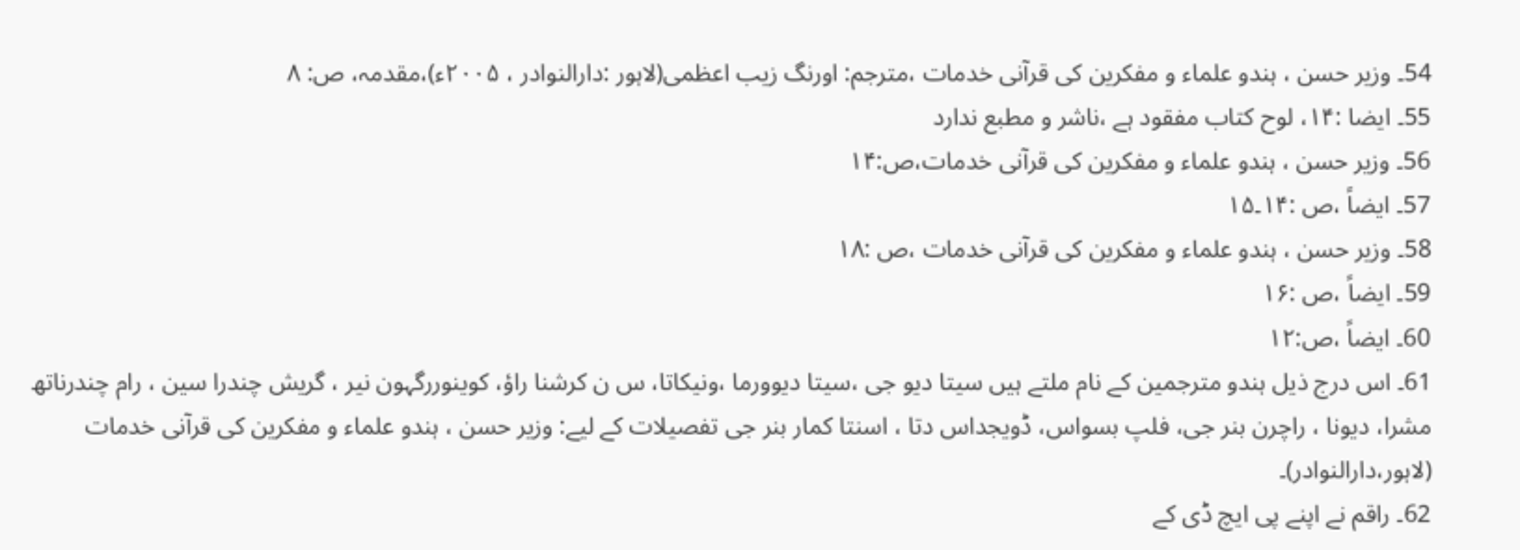54۔ وزیر حسن ، ہندو علماء و مفکرین کی قرآنی خدمات ،مترجم: اورنگ زیب اعظمی(لاہور :دارالنوادر ، ۲۰۰۵ء)،مقدمہ، ص: ۸
55۔ ایضا :۱۴، لوح کتاب مفقود ہے ،ناشر و مطبع ندارد
56۔ وزیر حسن ، ہندو علماء و مفکرین کی قرآنی خدمات،ص:۱۴
57۔ ایضاً ،ص :۱۴۔۱۵
58۔ وزیر حسن ، ہندو علماء و مفکرین کی قرآنی خدمات ،ص :۱۸
59۔ ایضاً ،ص :۱۶
60۔ ایضاً ،ص:۱۲
61۔ اس درج ذیل ہندو مترجمین کے نام ملتے ہیں سیتا دیو جی ،سیتا دیوورما ،ونیکاتا، س ن کرشنا راؤ، کوینوررگہون نیر ، گریش چندرا سین ، رام چندرناتھ مشرا، دیونا ، راچرن بنر جی، فلپ بسواس، ڈویجداس دتا ، اسنتا کمار بنر جی تفصیلات کے لیے: وزیر حسن ، ہندو علماء و مفکرین کی قرآنی خدمات (لاہور،دارالنوادر)۔
62۔ راقم نے اپنے پی ایچ ڈی کے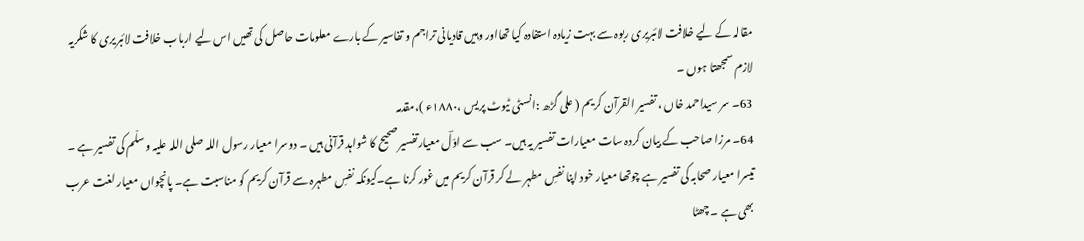مقالہ کے لیے خلافت لائبریری ربوہ سے بہت زیادہ استفادہ کیا تھااور وہیں قادیانی تراجم و تفاسیر کے بارے معلومات حاصل کی تھیں اس لیے ارباب خلافت لائبریری کا شکریہ لازم سمجھتا ہوں ۔
63۔ سر سیداحمد خاں ، تفسیر القرآن کریم ( علی گڑھ :انسٹی ٹیوٹ پریس ،۱۸۸۰ء )،مقدمہ
64۔ مرزا صاحب کے بیان کردہ سات معیارات تفسیر یہ ہیں۔ سب سے اوّلؔ معیارتفسیر صحیح کا شواہد قرآنی ہیں ۔ دوسرا معیار رسول اللہ صلی اللہ علیہ وسلّم کی تفسیر ہے ۔ تیسرا معیار صحابہ کی تفسیر ہے چوتھا معیار خود اپنا نفسِ مطہر لے کر قرآن کریم میں غور کرنا ہے۔کیونکہ نفسِ مطہرہ سے قرآن کریم کو مناسبت ہے۔ پانچواں معیار لغت عرب بھی ہے ۔ چھٹا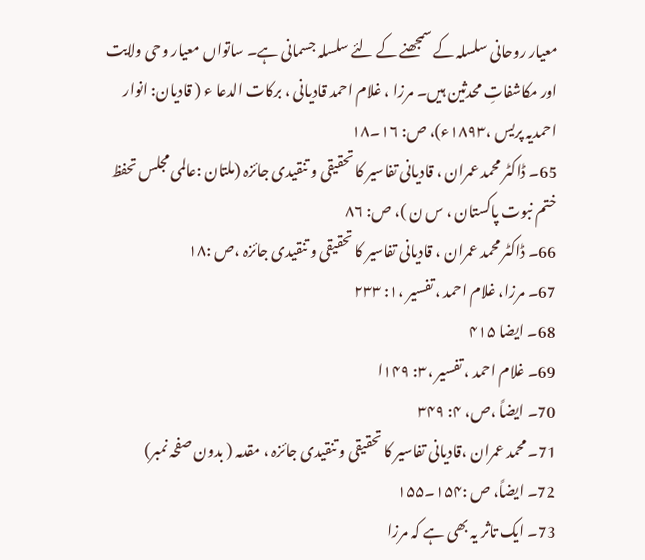معیار روحانی سلسلہ کے سمجھنے کے لئے سلسلہ جسمانی ہے۔ ساتواں معیار وحی ولایت اور مکاشفاتِ محدثین ہیں۔ مرزا ، غلام احمد قادیانی ، برکات الدعا ء ( قادیان: انوار احمدیہ پریس ،۱۸۹۳ء)، ص: ۱۶۔۱۸
65۔ ڈاکٹر محمد عمران ، قادیانی تفاسیر کا تحقیقی و تنقیدی جائزہ (ملتان :عالمی مجلس تحفظ ختم نبوت پاکستان ، س ن )، ص: ۸۶
66۔ ڈاکٹر محمد عمران ، قادیانی تفاسیر کا تحقیقی و تنقیدی جائزہ ،ص :۱۸
67۔ مرزا، غلام احمد ، تفسیر ،۱: ۲۳۳
68۔ ایضا ۴۱۵
69۔ غلام احمد ، تفسیر ،۳: ۱۴۹ا
70۔ ایضاً ،ص، ۴: ۳۴۹
71۔ محمد عمران ،قادیانی تفاسیر کا تحقیقی و تنقیدی جائزہ ، مقدمہ ( بدون صفحہ نمبر)
72۔ ایضاً، ص :۱۵۴۔۱۵۵
73۔ ایک تاثر یہ بھی ہے کہ مرزا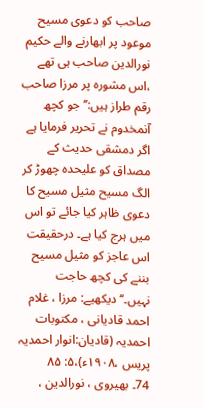صاحب کو دعوی مسیح موعود پر ابھارنے والے حکیم نورالدین صاحب ہی تھے ،اس مشورہ پر مرزا صاحب رقم طراز ہیں:’’جو کچھ آنمخدوم نے تحریر فرمایا ہے اگر دمشقی حدیث کے مصداق کو علیحدہ چھوڑ کر الگ مسیح مثیل مسیح کا دعوی ظاہر کیا جائے تو اس میں ہرج کیا ہے۔ درحقیقت اس عاجز کو مثیل مسیح بننے کی کچھ حاجت نہیں۔‘‘دیکھیے: مرزا ، غلام احمد قادیانی ، مکتوبات احمدیہ (قادیان:انوار احمدیہ پریس ،۱۹۰۸ء)،۵: ۸۵
74۔ بھیروی ، نورالدین ،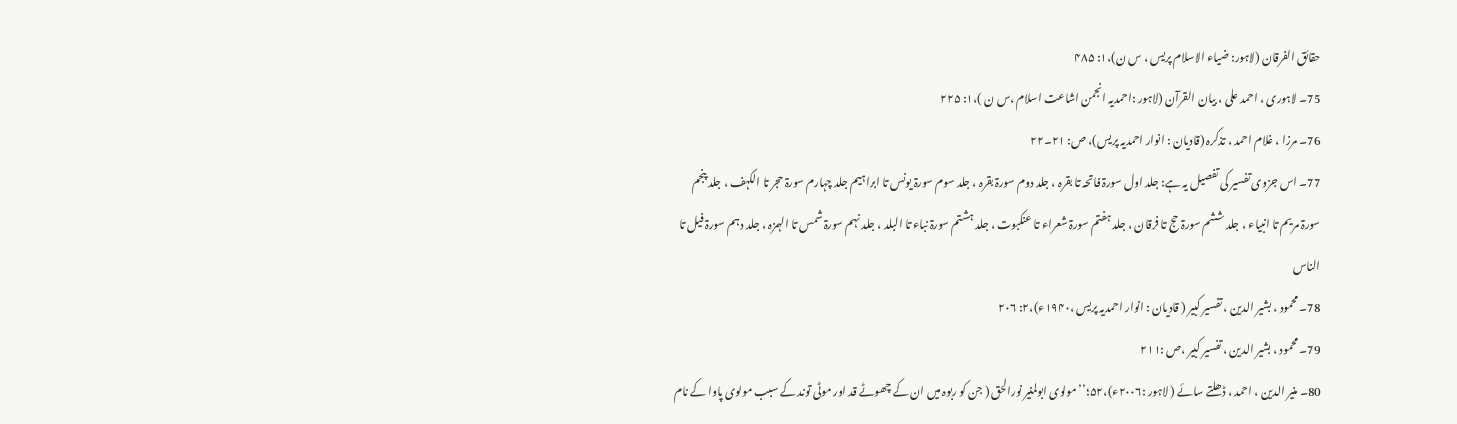حقائق الفرقان (لاہور: ضیاء الاسلام پریس ، س ن)،۱: ۴۸۵
75۔ لاہوری ، احمد علی ، بیان القرآن (لاہور :احمدیہ انجمن اشاعت اسلام ،س ن )،۱: ۲۲۵
76۔ مرزا ، غلام احمد ، تذکرہ (قادیان : انوار احمدیہ پریس)، ص: ۲۱۔۲۲
77۔ اس جزوی تفسیر کی تفصیل یہ ہے: جلد اول سورۃ فاتحہ تا بقرہ ، جلد دوم سورۃ بقرہ ، جلد سوم سورۃ یونس تا ابراہیم جلد چہارم سورۃ حجر تا الکہف ، جلد پنجم سورۃ مریم تا انبیاء ، جلد ششم سورۃ حج تا فرقان ، جلد ہفتم سورۃ شعراء تا عنکبوت ، جلد ہشتم سورۃ نباء تا البلد ، جلد نہم سورۃ شمس تا الہمزہ ، جلد دہم سورۃ فیل تا الناس
78۔ محمود ، بشیر الدین ، تفسیر کبیر ( قادیان : انوار احمدیہ پریس ،۱۹۴۰ء)،۲: ۲۰۶
79۔ محمود ، بشیر الدین ، تفسیر کبیر ،ص :۲۱۱
80۔ منیر الدین ، احمد ، ڈھلتے سائے ( لاہور :۲۰۰۶ء)،۵۲؛’’مولوی ابولمنیر نورالحق ( جن کو ربوہ میں ان کے چھوٹے قد اور موٹی توند کے سبب مولوی پاوا کے نام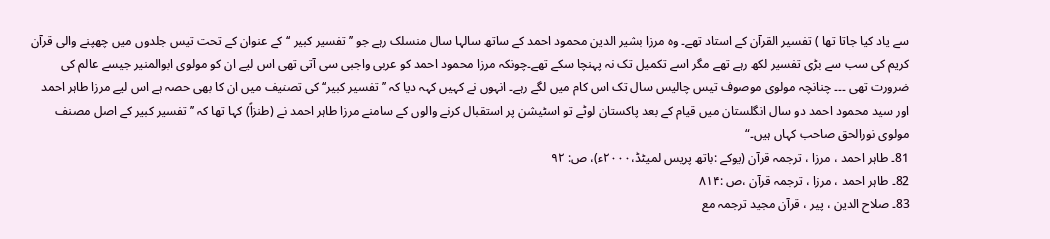سے یاد کیا جاتا تھا ) تفسیر القرآن کے استاد تھے۔ وہ مرزا بشیر الدین محمود احمد کے ساتھ سالہا سال منسلک رہے جو ’’تفسیر کبیر ‘‘کے عنوان کے تحت تیس جلدوں میں چھپنے والی قرآن کریم کی سب سے بڑی تفسیر لکھ رہے تھے مگر اسے تکمیل تک نہ پہنچا سکے تھے۔چونکہ مرزا محمود احمد کو عربی واجبی سی آتی تھی اس لیے ان کو مولوی ابوالمنیر جیسے عالم کی ضرورت تھی ۔۔۔ چنانچہ مولوی موصوف تیس چالیس سال تک اس کام میں لگے رہے۔ انہوں نے کہیں کہہ دیا کہ ’’تفسیر کبیر‘‘کی تصنیف میں ان کا بھی حصہ ہے اس لیے مرزا طاہر احمد اور سید محمود احمد دو سال انگلستان میں قیام کے بعد پاکستان لوٹے تو اسٹیشن پر استقبال کرنے والوں کے سامنے مرزا طاہر احمد نے (طنزاً) کہا تھا کہ ’’تفسیر کبیر کے اصل مصنف مولوی نورالحق صاحب کہاں ہیں۔“
81۔ طاہر احمد ، مرزا ، ترجمہ قرآن (یوکے :باتھ پریس لمیٹڈ،۲۰۰۰ء)، ص: ۹۲
82۔ طاہر احمد ، مرزا ، ترجمہ قرآن ،ص :۸۱۴
83۔ صلاح الدین ، پیر ، قرآن مجید ترجمہ مع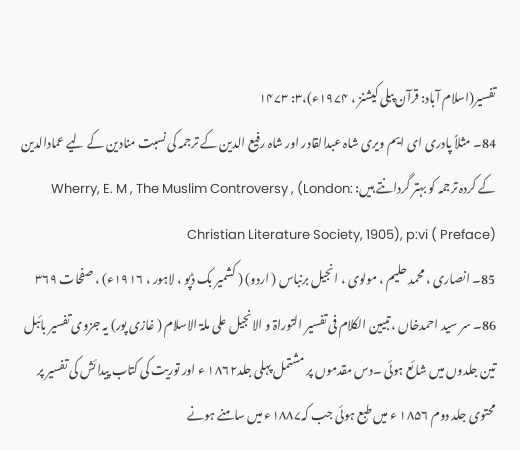تفسیر(اسلام آباد: قرآن پبلی کیشنز ، ۱۹۷۴ء)،۳: ۱۴۷۳
84۔ مثلاً پادری ای ایم ویری شاہ عبدالقادر اور شاہ رفیع الدین کے ترجمہ کی نسبت منادین کے لیے عمادالدین کے کردہ ترجمہ کو بہتر گردانتے ہیں: Wherry, E. M , The Muslim Controversy , (London: Christian Literature Society, 1905), p:vi ( Preface)
85۔ انصاری ، محمد حلیم ، مولوی ، انجیل برنباس ( اردو) ( کشمیر بک ڈپو ، لاہور ، ۱۹۱۶ء) ، صفحات ۳۶۹
86۔ سر سید احمدخاں ، تبیین الکلام فی تفسیر التوراۃ و الانجیل علی ملۃ الاسلام ( غازی پور) یہ جزوی تفسیر بائبل تین جلدوں میں شائع ہوئی ۔دس مقدموں پر مشتمل پہلی جلد۱۸۶۲ ء اور توریت کی کتاب پیدائش کی تفسیر پر محتوی جلد دوم ۱۸۵۶ ء میں طبع ہوئی جب کہ۱۸۸۷ء میں سامنے ہونے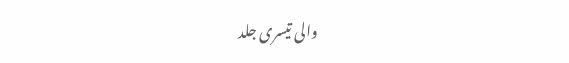والی تیسری جلد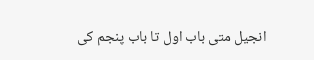انجیل متی باب اول تا باب پنجم کی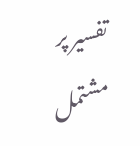تفسیر پر مشتمل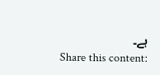ہے۔
Share this content: